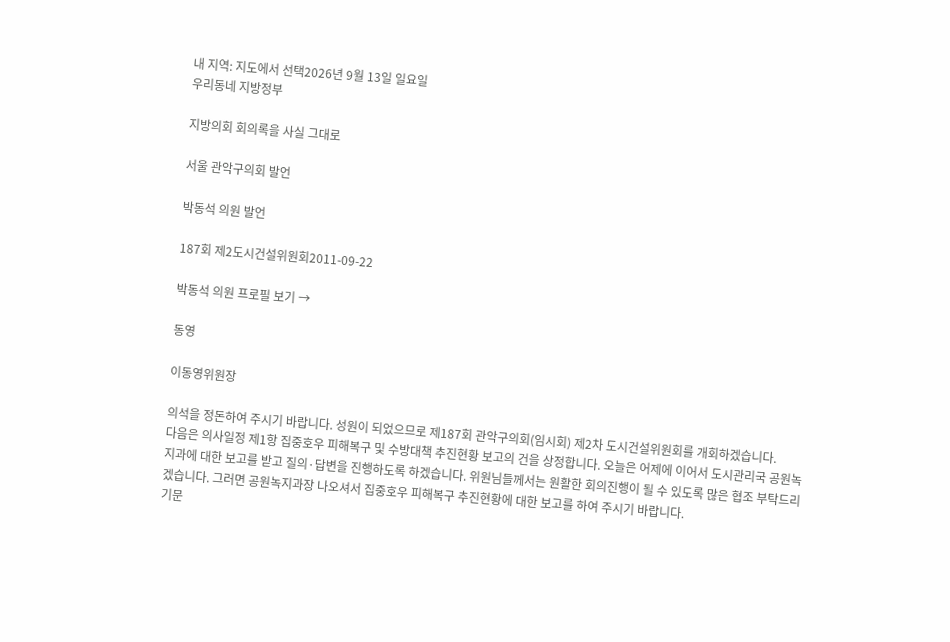내 지역: 지도에서 선택2026년 9월 13일 일요일
우리동네 지방정부

지방의회 회의록을 사실 그대로

서울 관악구의회 발언

박동석 의원 발언

187회 제2도시건설위원회2011-09-22

박동석 의원 프로필 보기 →

동영

이동영위원장

의석을 정돈하여 주시기 바랍니다. 성원이 되었으므로 제187회 관악구의회(임시회) 제2차 도시건설위원회를 개회하겠습니다.
다음은 의사일정 제1항 집중호우 피해복구 및 수방대책 추진현황 보고의 건을 상정합니다. 오늘은 어제에 이어서 도시관리국 공원녹지과에 대한 보고를 받고 질의·답변을 진행하도록 하겠습니다. 위원님들께서는 원활한 회의진행이 될 수 있도록 많은 협조 부탁드리겠습니다. 그러면 공원녹지과장 나오셔서 집중호우 피해복구 추진현황에 대한 보고를 하여 주시기 바랍니다.
기문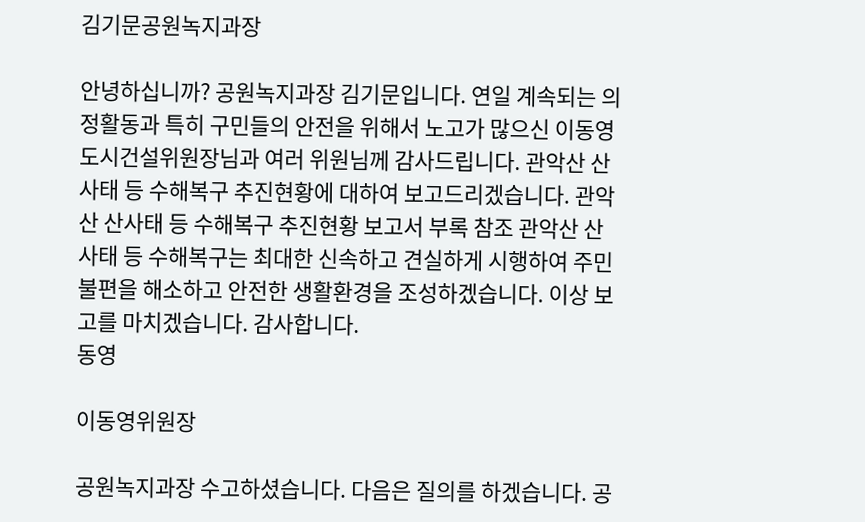김기문공원녹지과장

안녕하십니까? 공원녹지과장 김기문입니다. 연일 계속되는 의정활동과 특히 구민들의 안전을 위해서 노고가 많으신 이동영 도시건설위원장님과 여러 위원님께 감사드립니다. 관악산 산사태 등 수해복구 추진현황에 대하여 보고드리겠습니다. 관악산 산사태 등 수해복구 추진현황 보고서 부록 참조 관악산 산사태 등 수해복구는 최대한 신속하고 견실하게 시행하여 주민불편을 해소하고 안전한 생활환경을 조성하겠습니다. 이상 보고를 마치겠습니다. 감사합니다.
동영

이동영위원장

공원녹지과장 수고하셨습니다. 다음은 질의를 하겠습니다. 공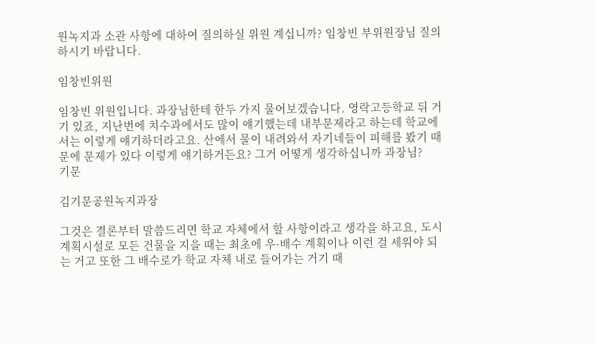원녹지과 소관 사항에 대하여 질의하실 위원 계십니까? 임창빈 부위원장님 질의하시기 바랍니다.

임창빈위원

임창빈 위원입니다. 과장님한테 한두 가지 물어보겠습니다. 영락고등학교 뒤 거기 있죠, 지난번에 치수과에서도 많이 얘기했는데 내부문제라고 하는데 학교에서는 이렇게 얘기하더라고요. 산에서 물이 내려와서 자기네들이 피해를 봤기 때문에 문제가 있다 이렇게 얘기하거든요? 그거 어떻게 생각하십니까 과장님?
기문

김기문공원녹지과장

그것은 결론부터 말씀드리면 학교 자체에서 할 사항이라고 생각을 하고요, 도시계획시설로 모든 건물을 지을 때는 최초에 우·배수 계획이나 이런 걸 세워야 되는 거고 또한 그 배수로가 학교 자체 내로 들어가는 거기 때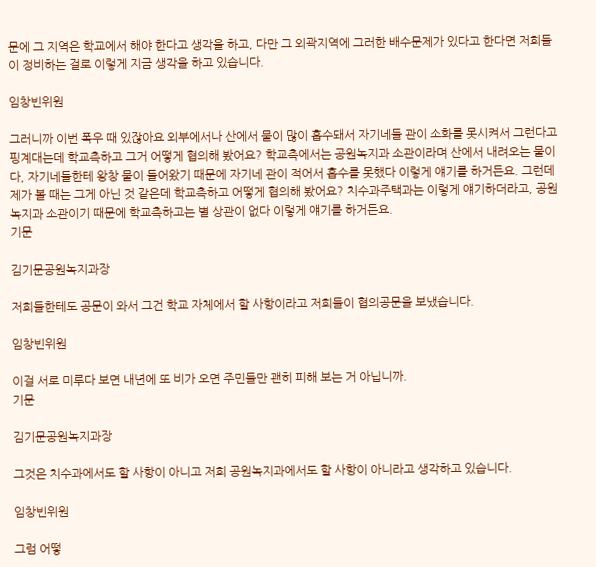문에 그 지역은 학교에서 해야 한다고 생각을 하고, 다만 그 외곽지역에 그러한 배수문제가 있다고 한다면 저희들이 정비하는 걸로 이렇게 지금 생각을 하고 있습니다.

임창빈위원

그러니까 이번 폭우 때 있잖아요 외부에서나 산에서 물이 많이 흡수돼서 자기네들 관이 소화를 못시켜서 그런다고 핑계대는데 학교측하고 그거 어떻게 협의해 봤어요? 학교측에서는 공원녹지과 소관이라며 산에서 내려오는 물이다, 자기네들한테 왕창 물이 들어왔기 때문에 자기네 관이 적어서 흡수를 못했다 이렇게 얘기를 하거든요. 그런데 제가 볼 때는 그게 아닌 것 같은데 학교측하고 어떻게 협의해 봤어요? 치수과주택과는 이렇게 얘기하더라고, 공원녹지과 소관이기 때문에 학교측하고는 별 상관이 없다 이렇게 얘기를 하거든요.
기문

김기문공원녹지과장

저희들한테도 공문이 와서 그건 학교 자체에서 할 사항이라고 저희들이 협의공문을 보냈습니다.

임창빈위원

이걸 서로 미루다 보면 내년에 또 비가 오면 주민들만 괜히 피해 보는 거 아닙니까.
기문

김기문공원녹지과장

그것은 치수과에서도 할 사항이 아니고 저희 공원녹지과에서도 할 사항이 아니라고 생각하고 있습니다.

임창빈위원

그럼 어떻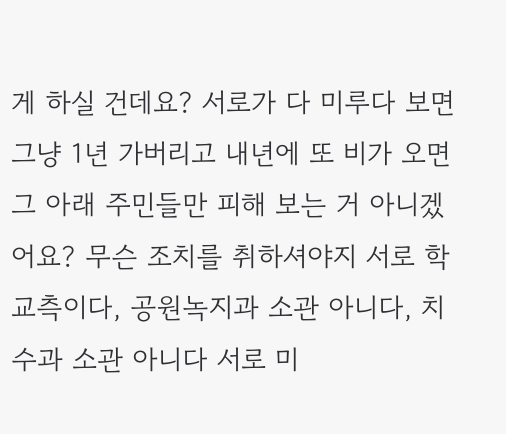게 하실 건데요? 서로가 다 미루다 보면 그냥 1년 가버리고 내년에 또 비가 오면 그 아래 주민들만 피해 보는 거 아니겠어요? 무슨 조치를 취하셔야지 서로 학교측이다, 공원녹지과 소관 아니다, 치수과 소관 아니다 서로 미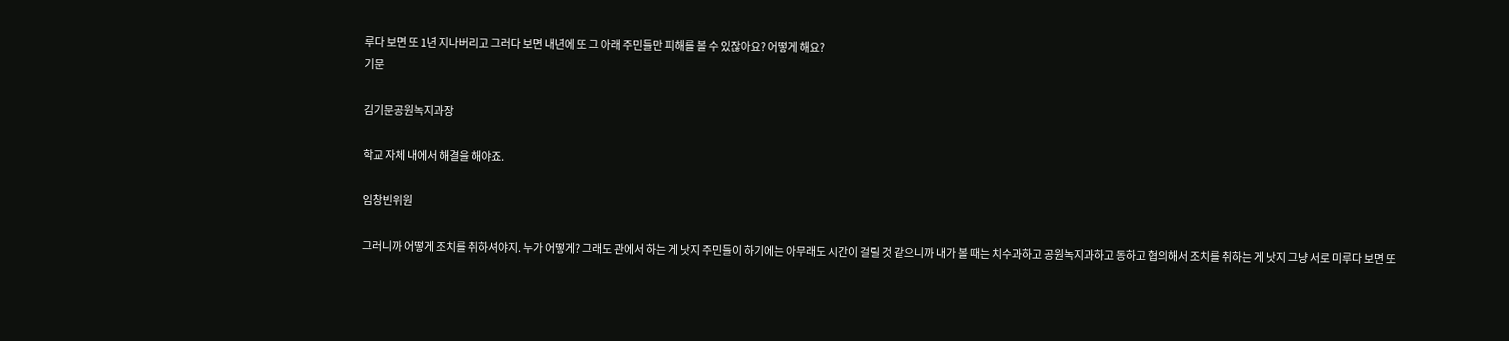루다 보면 또 1년 지나버리고 그러다 보면 내년에 또 그 아래 주민들만 피해를 볼 수 있잖아요? 어떻게 해요?
기문

김기문공원녹지과장

학교 자체 내에서 해결을 해야죠.

임창빈위원

그러니까 어떻게 조치를 취하셔야지. 누가 어떻게? 그래도 관에서 하는 게 낫지 주민들이 하기에는 아무래도 시간이 걸릴 것 같으니까 내가 볼 때는 치수과하고 공원녹지과하고 동하고 협의해서 조치를 취하는 게 낫지 그냥 서로 미루다 보면 또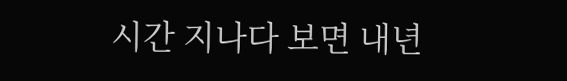시간 지나다 보면 내년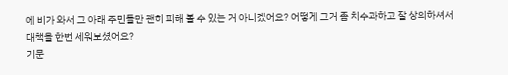에 비가 와서 그 아래 주민들만 괜히 피해 볼 수 있는 거 아니겠어요? 어떻게 그거 좀 치수과하고 잘 상의하셔서 대책을 한번 세워보셨어요?
기문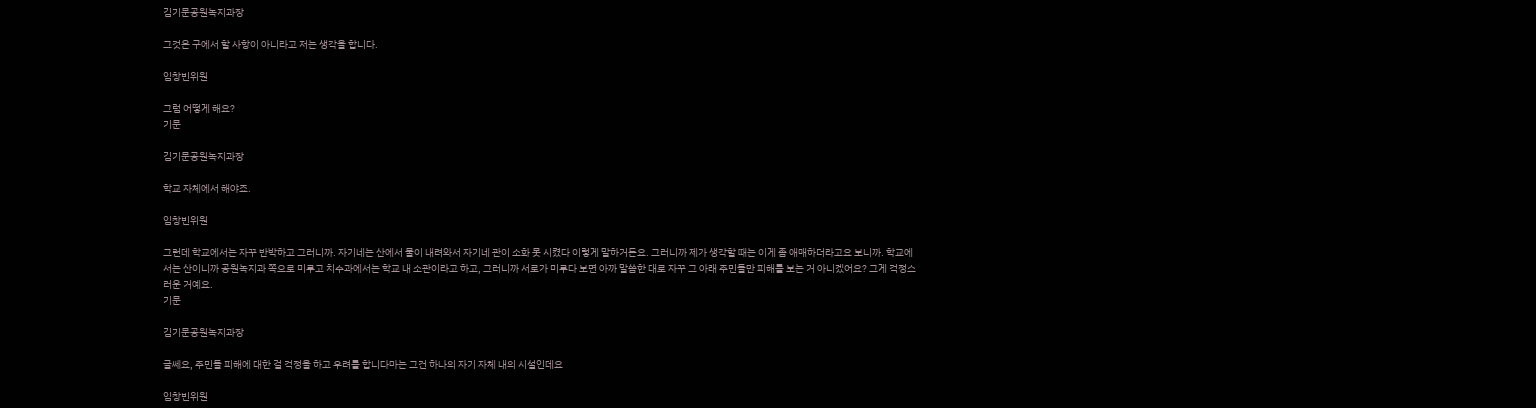김기문공원녹지과장

그것은 구에서 할 사항이 아니라고 저는 생각을 합니다.

임창빈위원

그럼 어떻게 해요?
기문

김기문공원녹지과장

학교 자체에서 해야죠.

임창빈위원

그런데 학교에서는 자꾸 반박하고 그러니까. 자기네는 산에서 물이 내려와서 자기네 관이 소화 못 시켰다 이렇게 말하거든요. 그러니까 제가 생각할 때는 이게 좀 애매하더라고요 보니까. 학교에서는 산이니까 공원녹지과 쪽으로 미루고 치수과에서는 학교 내 소관이라고 하고, 그러니까 서로가 미루다 보면 아까 말씀한 대로 자꾸 그 아래 주민들만 피해를 보는 거 아니겠어요? 그게 걱정스러운 거예요.
기문

김기문공원녹지과장

글쎄요, 주민들 피해에 대한 걸 걱정을 하고 우려를 합니다마는 그건 하나의 자기 자체 내의 시설인데요

임창빈위원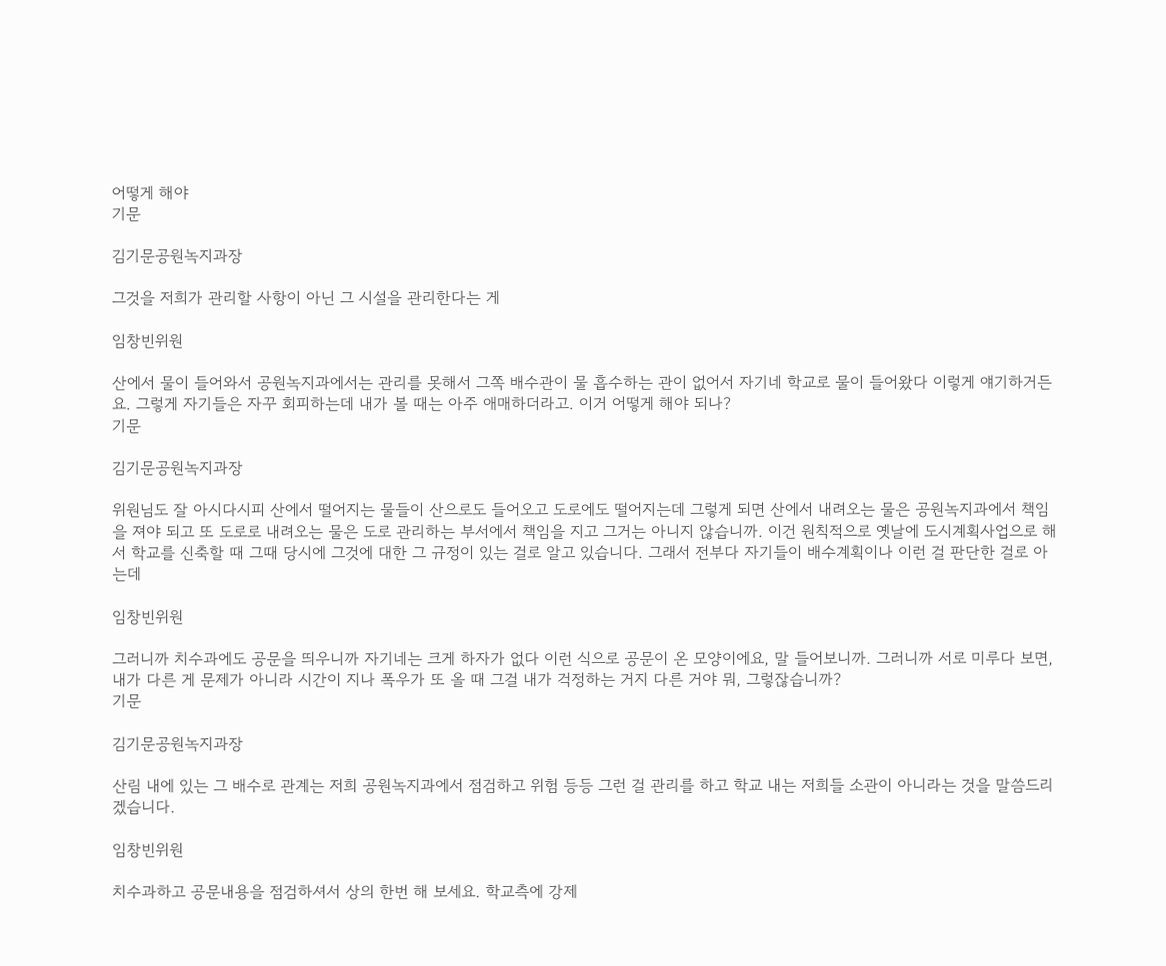어떻게 해야
기문

김기문공원녹지과장

그것을 저희가 관리할 사항이 아닌 그 시설을 관리한다는 게

임창빈위원

산에서 물이 들어와서 공원녹지과에서는 관리를 못해서 그쪽 배수관이 물 흡수하는 관이 없어서 자기네 학교로 물이 들어왔다 이렇게 얘기하거든요. 그렇게 자기들은 자꾸 회피하는데 내가 볼 때는 아주 애매하더라고. 이거 어떻게 해야 되나?
기문

김기문공원녹지과장

위원님도 잘 아시다시피 산에서 떨어지는 물들이 산으로도 들어오고 도로에도 떨어지는데 그렇게 되면 산에서 내려오는 물은 공원녹지과에서 책임을 져야 되고 또 도로로 내려오는 물은 도로 관리하는 부서에서 책임을 지고 그거는 아니지 않습니까. 이건 원칙적으로 옛날에 도시계획사업으로 해서 학교를 신축할 때 그때 당시에 그것에 대한 그 규정이 있는 걸로 알고 있습니다. 그래서 전부다 자기들이 배수계획이나 이런 걸 판단한 걸로 아는데

임창빈위원

그러니까 치수과에도 공문을 띄우니까 자기네는 크게 하자가 없다 이런 식으로 공문이 온 모양이에요, 말 들어보니까. 그러니까 서로 미루다 보면, 내가 다른 게 문제가 아니라 시간이 지나 폭우가 또 올 때 그걸 내가 걱정하는 거지 다른 거야 뭐, 그렇잖습니까?
기문

김기문공원녹지과장

산림 내에 있는 그 배수로 관계는 저희 공원녹지과에서 점검하고 위험 등등 그런 걸 관리를 하고 학교 내는 저희들 소관이 아니라는 것을 말씀드리겠습니다.

임창빈위원

치수과하고 공문내용을 점검하셔서 상의 한번 해 보세요. 학교측에 강제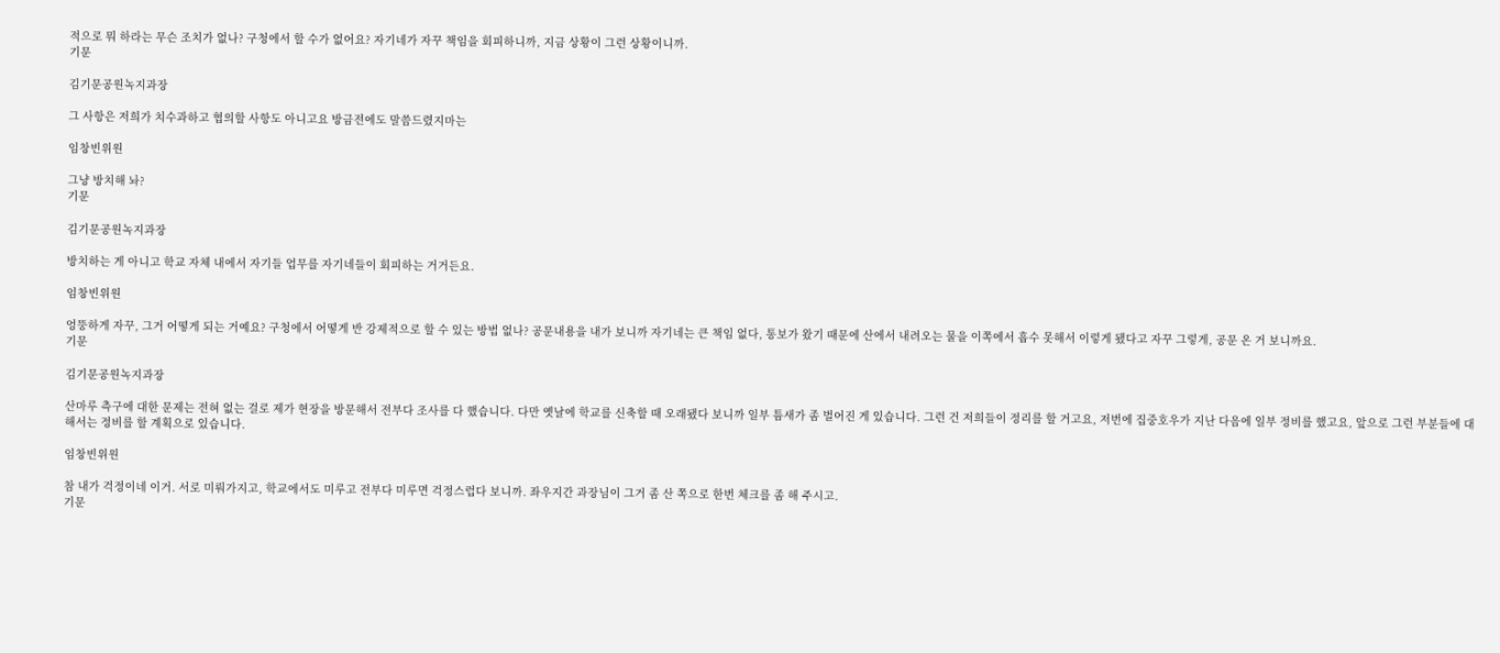적으로 뭐 하라는 무슨 조치가 없나? 구청에서 할 수가 없어요? 자기네가 자꾸 책임을 회피하니까, 지금 상황이 그런 상황이니까.
기문

김기문공원녹지과장

그 사항은 저희가 치수과하고 협의할 사항도 아니고요 방금전에도 말씀드렸지마는

임창빈위원

그냥 방치해 놔?
기문

김기문공원녹지과장

방치하는 게 아니고 학교 자체 내에서 자기들 업무를 자기네들이 회피하는 거거든요.

임창빈위원

엉뚱하게 자꾸, 그거 어떻게 되는 거예요? 구청에서 어떻게 반 강제적으로 할 수 있는 방법 없나? 공문내용을 내가 보니까 자기네는 큰 책임 없다, 통보가 왔기 때문에 산에서 내려오는 물을 이쪽에서 흡수 못해서 이렇게 됐다고 자꾸 그렇게, 공문 온 거 보니까요.
기문

김기문공원녹지과장

산마루 측구에 대한 문제는 전혀 없는 걸로 제가 현장을 방문해서 전부다 조사를 다 했습니다. 다만 옛날에 학교를 신축할 때 오래됐다 보니까 일부 틈새가 좀 벌어진 게 있습니다. 그런 건 저희들이 정리를 할 거고요, 저번에 집중호우가 지난 다음에 일부 정비를 했고요, 앞으로 그런 부분들에 대해서는 정비를 할 계획으로 있습니다.

임창빈위원

참 내가 걱정이네 이거. 서로 미뤄가지고, 학교에서도 미루고 전부다 미루면 걱정스럽다 보니까. 좌우지간 과장님이 그거 좀 산 쪽으로 한번 체크를 좀 해 주시고.
기문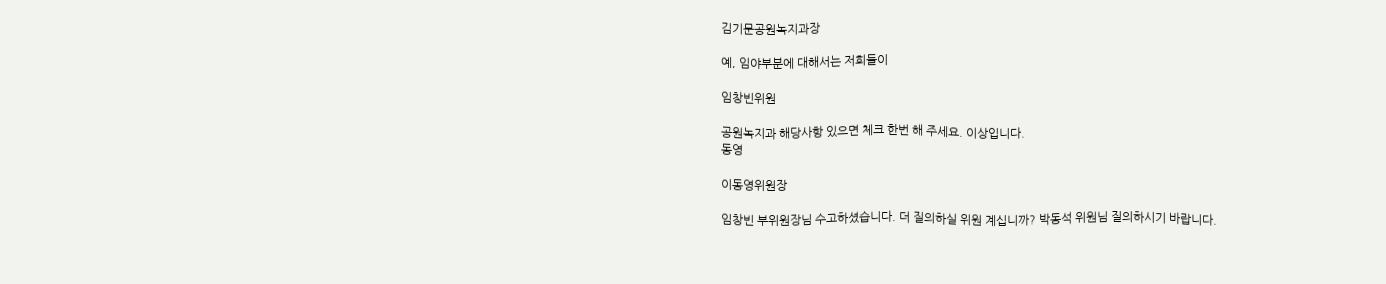김기문공원녹지과장

예, 임야부분에 대해서는 저희들이

임창빈위원

공원녹지과 해당사항 있으면 체크 한번 해 주세요. 이상입니다.
동영

이동영위원장

임창빈 부위원장님 수고하셨습니다. 더 질의하실 위원 계십니까? 박동석 위원님 질의하시기 바랍니다.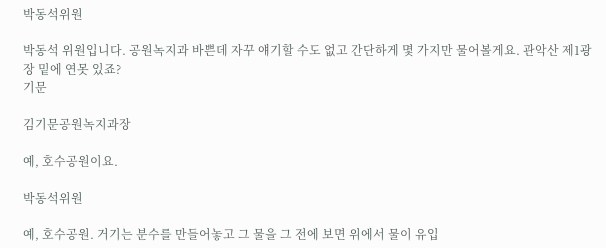박동석위원

박동석 위원입니다. 공원녹지과 바쁜데 자꾸 얘기할 수도 없고 간단하게 몇 가지만 물어볼게요. 관악산 제1광장 밑에 연못 있죠?
기문

김기문공원녹지과장

예, 호수공원이요.

박동석위원

예, 호수공원. 거기는 분수를 만들어놓고 그 물을 그 전에 보면 위에서 물이 유입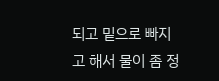되고 밑으로 빠지고 해서 물이 좀 정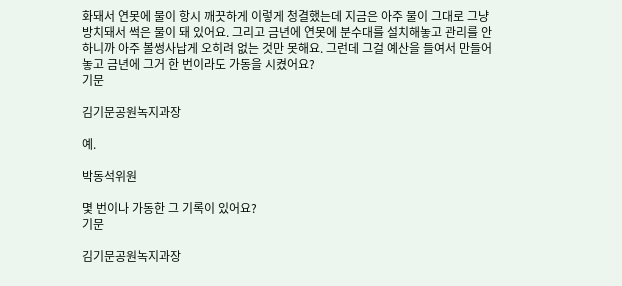화돼서 연못에 물이 항시 깨끗하게 이렇게 청결했는데 지금은 아주 물이 그대로 그냥 방치돼서 썩은 물이 돼 있어요. 그리고 금년에 연못에 분수대를 설치해놓고 관리를 안 하니까 아주 볼썽사납게 오히려 없는 것만 못해요. 그런데 그걸 예산을 들여서 만들어놓고 금년에 그거 한 번이라도 가동을 시켰어요?
기문

김기문공원녹지과장

예.

박동석위원

몇 번이나 가동한 그 기록이 있어요?
기문

김기문공원녹지과장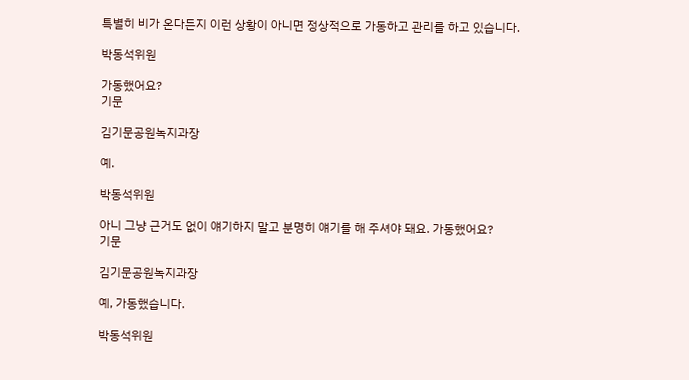특별히 비가 온다든지 이런 상황이 아니면 정상적으로 가동하고 관리를 하고 있습니다.

박동석위원

가동했어요?
기문

김기문공원녹지과장

예.

박동석위원

아니 그냥 근거도 없이 얘기하지 말고 분명히 얘기를 해 주셔야 돼요. 가동했어요?
기문

김기문공원녹지과장

예, 가동했습니다.

박동석위원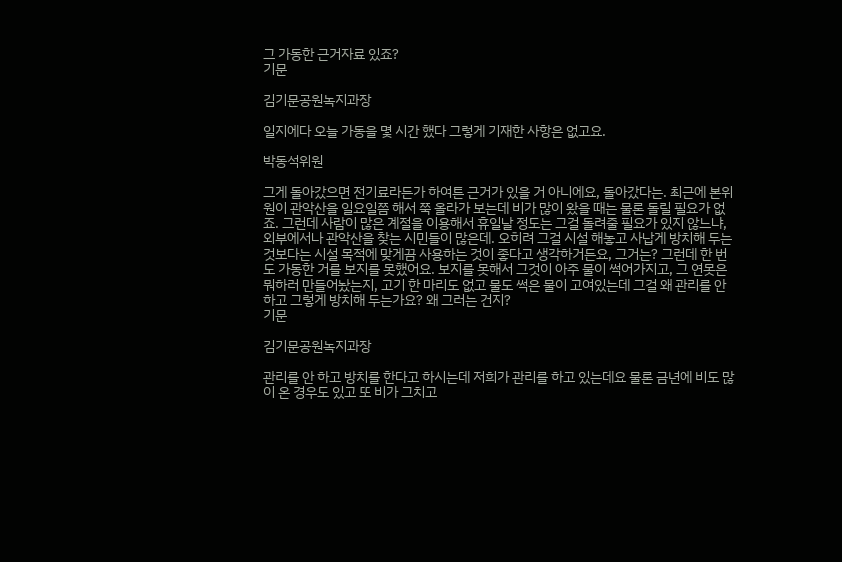그 가동한 근거자료 있죠?
기문

김기문공원녹지과장

일지에다 오늘 가동을 몇 시간 했다 그렇게 기재한 사항은 없고요.

박동석위원

그게 돌아갔으면 전기료라든가 하여튼 근거가 있을 거 아니에요, 돌아갔다는. 최근에 본위원이 관악산을 일요일쯤 해서 쭉 올라가 보는데 비가 많이 왔을 때는 물론 돌릴 필요가 없죠. 그런데 사람이 많은 계절을 이용해서 휴일날 정도는 그걸 돌려줄 필요가 있지 않느냐, 외부에서나 관악산을 찾는 시민들이 많은데. 오히려 그걸 시설 해놓고 사납게 방치해 두는 것보다는 시설 목적에 맞게끔 사용하는 것이 좋다고 생각하거든요, 그거는? 그런데 한 번도 가동한 거를 보지를 못했어요. 보지를 못해서 그것이 아주 물이 썩어가지고, 그 연못은 뭐하러 만들어놨는지, 고기 한 마리도 없고 물도 썩은 물이 고여있는데 그걸 왜 관리를 안 하고 그렇게 방치해 두는가요? 왜 그러는 건지?
기문

김기문공원녹지과장

관리를 안 하고 방치를 한다고 하시는데 저희가 관리를 하고 있는데요 물론 금년에 비도 많이 온 경우도 있고 또 비가 그치고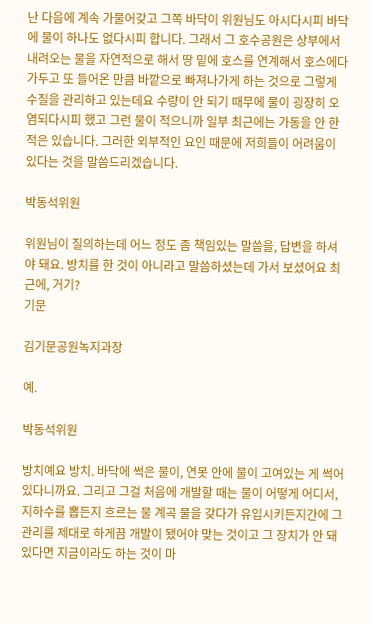난 다음에 계속 가물어갖고 그쪽 바닥이 위원님도 아시다시피 바닥에 물이 하나도 없다시피 합니다. 그래서 그 호수공원은 상부에서 내려오는 물을 자연적으로 해서 땅 밑에 호스를 연계해서 호스에다 가두고 또 들어온 만큼 바깥으로 빠져나가게 하는 것으로 그렇게 수질을 관리하고 있는데요 수량이 안 되기 때무에 물이 굉장히 오염되다시피 했고 그런 물이 적으니까 일부 최근에는 가동을 안 한 적은 있습니다. 그러한 외부적인 요인 때문에 저희들이 어려움이 있다는 것을 말씀드리겠습니다.

박동석위원

위원님이 질의하는데 어느 정도 좀 책임있는 말씀을, 답변을 하셔야 돼요. 방치를 한 것이 아니라고 말씀하셨는데 가서 보셨어요 최근에, 거기?
기문

김기문공원녹지과장

예.

박동석위원

방치예요 방치. 바닥에 썩은 물이, 연못 안에 물이 고여있는 게 썩어있다니까요. 그리고 그걸 처음에 개발할 때는 물이 어떻게 어디서, 지하수를 뽑든지 흐르는 물 계곡 물을 갖다가 유입시키든지간에 그 관리를 제대로 하게끔 개발이 됐어야 맞는 것이고 그 장치가 안 돼 있다면 지금이라도 하는 것이 마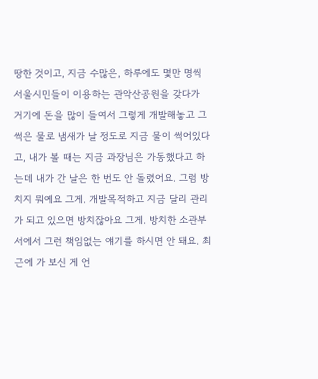땅한 것이고, 지금 수많은, 하루에도 몇만 명씩 서울시민들이 이용하는 관악산공원을 갖다가 거기에 돈을 많이 들여서 그렇게 개발해놓고 그 썩은 물로 냄새가 날 정도로 지금 물이 썩어있다고, 내가 볼 때는 지금 과장님은 가동했다고 하는데 내가 간 날은 한 번도 안 돌렸어요. 그럼 방치지 뭐예요 그게. 개발목적하고 지금 달리 관리가 되고 있으면 방치잖아요 그게. 방치한 소관부서에서 그런 책임없는 얘기를 하시면 안 돼요. 최근에 가 보신 게 언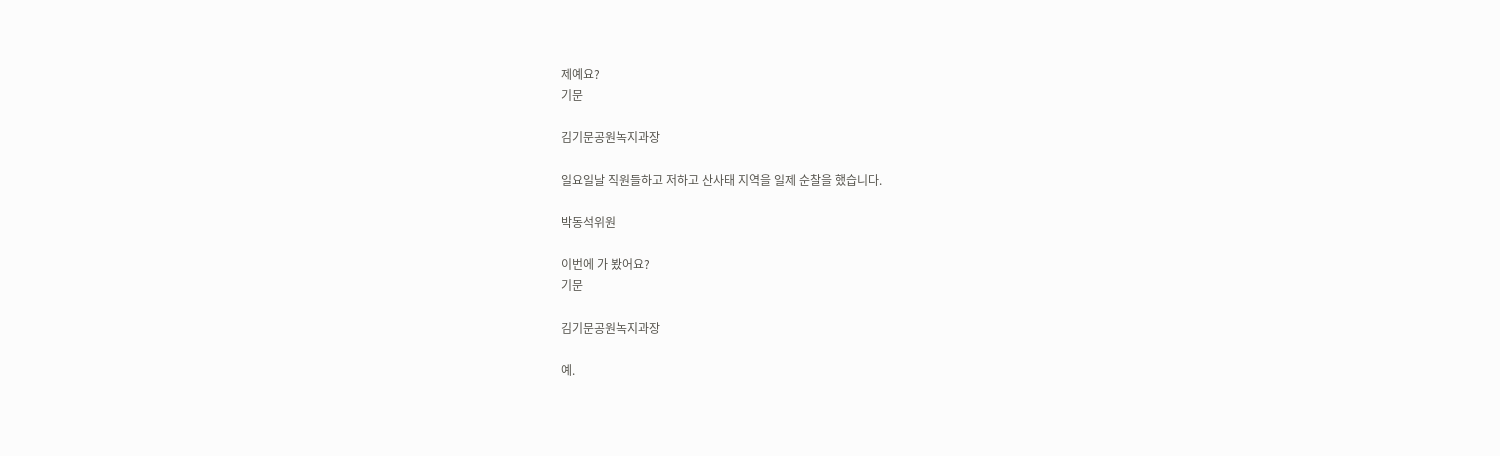제예요?
기문

김기문공원녹지과장

일요일날 직원들하고 저하고 산사태 지역을 일제 순찰을 했습니다.

박동석위원

이번에 가 봤어요?
기문

김기문공원녹지과장

예.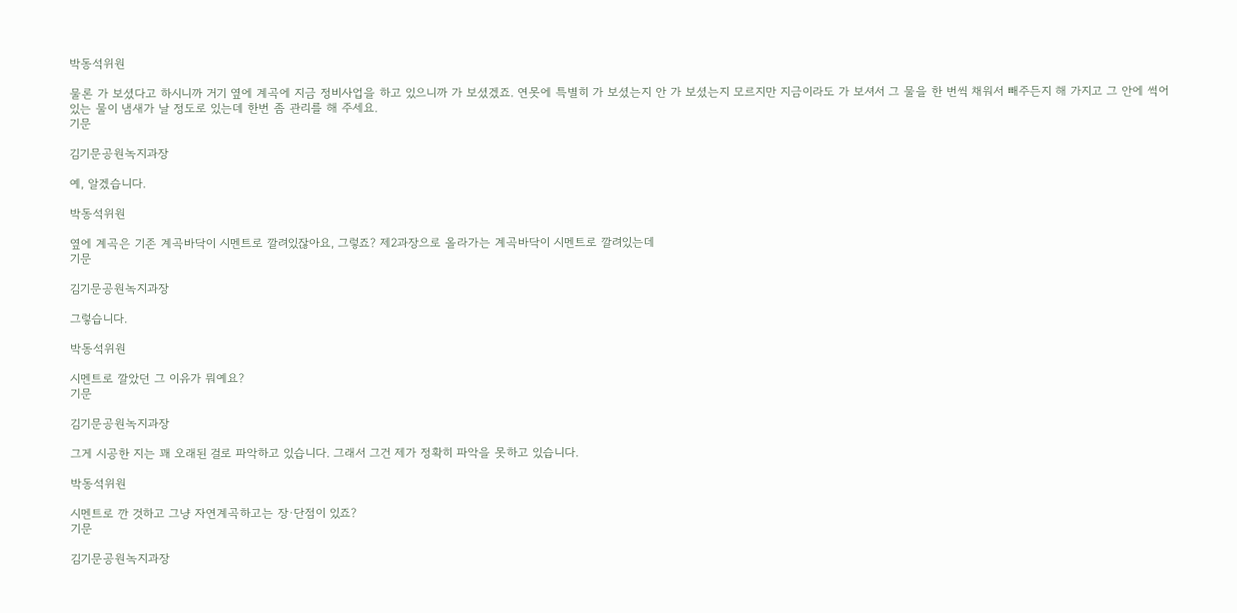박동석위원

물론 가 보셨다고 하시니까 거기 옆에 계곡에 지금 정비사업을 하고 있으니까 가 보셨겠죠. 연못에 특별히 가 보셨는지 안 가 보셨는지 모르지만 지금이라도 가 보셔서 그 물을 한 번씩 채워서 빼주든지 해 가지고 그 안에 썩어있는 물이 냄새가 날 정도로 있는데 한번 좀 관리를 해 주세요.
기문

김기문공원녹지과장

예, 알겠습니다.

박동석위원

옆에 계곡은 기존 계곡바닥이 시멘트로 깔려있잖아요, 그렇죠? 제2과장으로 올라가는 계곡바닥이 시멘트로 깔려있는데
기문

김기문공원녹지과장

그렇습니다.

박동석위원

시멘트로 깔았던 그 이유가 뭐예요?
기문

김기문공원녹지과장

그게 시공한 지는 꽤 오래된 걸로 파악하고 있습니다. 그래서 그건 제가 정확히 파악을 못하고 있습니다.

박동석위원

시멘트로 깐 것하고 그냥 자연계곡하고는 장·단점이 있죠?
기문

김기문공원녹지과장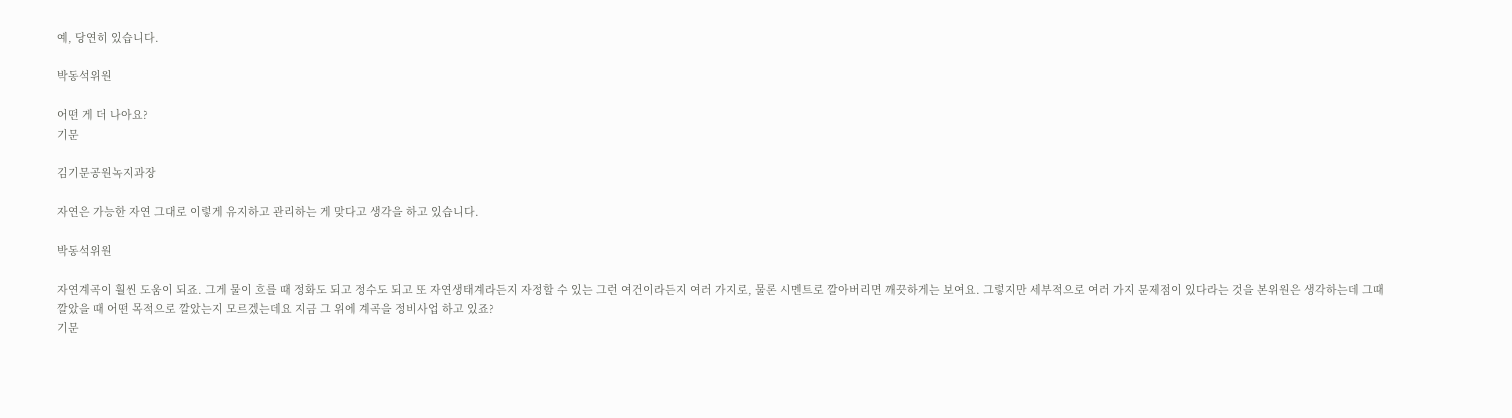예, 당연히 있습니다.

박동석위원

어떤 게 더 나아요?
기문

김기문공원녹지과장

자연은 가능한 자연 그대로 이렇게 유지하고 관리하는 게 맞다고 생각을 하고 있습니다.

박동석위원

자연계곡이 훨씬 도움이 되죠. 그게 물이 흐를 때 정화도 되고 정수도 되고 또 자연생태계라든지 자정할 수 있는 그런 여건이라든지 여러 가지로, 물론 시멘트로 깔아버리면 깨끗하게는 보여요. 그렇지만 세부적으로 여러 가지 문제점이 있다라는 것을 본위원은 생각하는데 그때 깔았을 때 어떤 목적으로 깔았는지 모르겠는데요 지금 그 위에 계곡을 정비사업 하고 있죠?
기문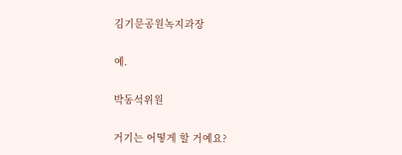김기문공원녹지과장

예.

박동석위원

거기는 어떻게 할 거예요?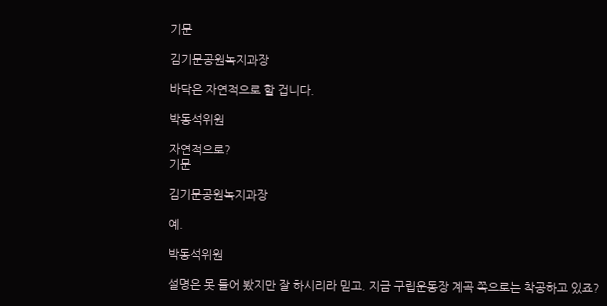기문

김기문공원녹지과장

바닥은 자연적으로 할 겁니다.

박동석위원

자연적으로?
기문

김기문공원녹지과장

예.

박동석위원

설명은 못 들어 봤지만 잘 하시리라 믿고. 지금 구립운동장 계곡 쪽으로는 착공하고 있죠?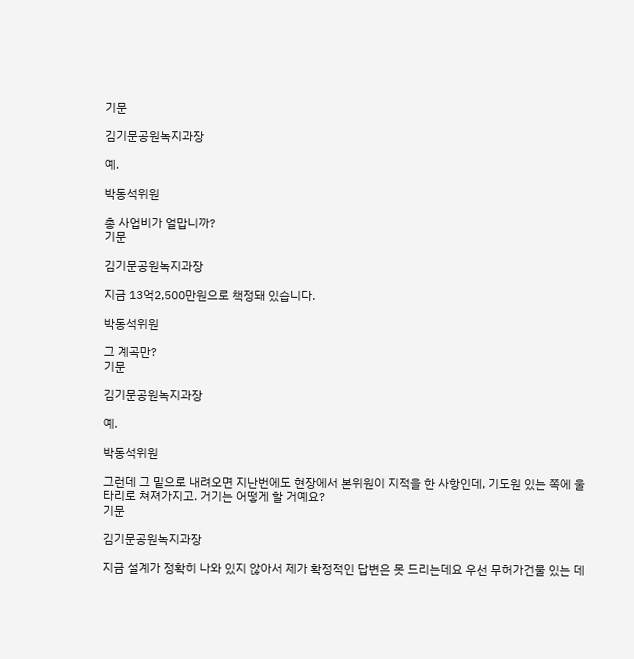기문

김기문공원녹지과장

예.

박동석위원

총 사업비가 얼맙니까?
기문

김기문공원녹지과장

지금 13억2,500만원으로 책정돼 있습니다.

박동석위원

그 계곡만?
기문

김기문공원녹지과장

예.

박동석위원

그런데 그 밑으로 내려오면 지난번에도 현장에서 본위원이 지적을 한 사항인데, 기도원 있는 쪽에 울타리로 쳐져가지고. 거기는 어떻게 할 거예요?
기문

김기문공원녹지과장

지금 설계가 정확히 나와 있지 않아서 제가 확정적인 답변은 못 드리는데요 우선 무허가건물 있는 데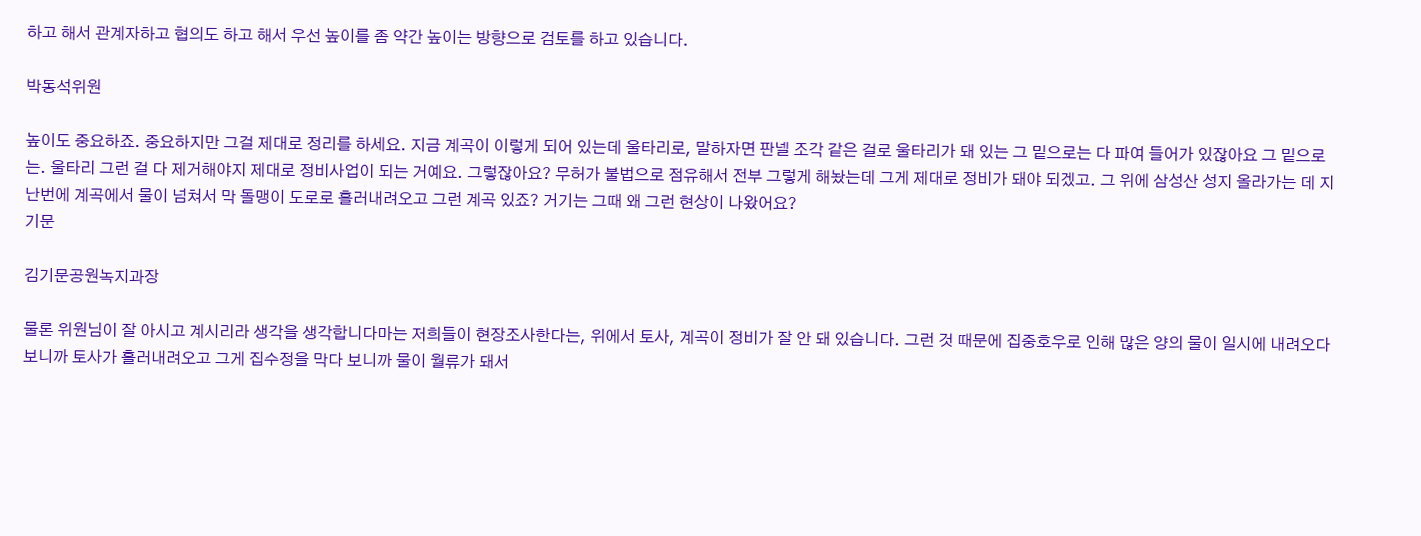하고 해서 관계자하고 협의도 하고 해서 우선 높이를 좀 약간 높이는 방향으로 검토를 하고 있습니다.

박동석위원

높이도 중요하죠. 중요하지만 그걸 제대로 정리를 하세요. 지금 계곡이 이렇게 되어 있는데 울타리로, 말하자면 판넬 조각 같은 걸로 울타리가 돼 있는 그 밑으로는 다 파여 들어가 있잖아요 그 밑으로는. 울타리 그런 걸 다 제거해야지 제대로 정비사업이 되는 거예요. 그렇잖아요? 무허가 불법으로 점유해서 전부 그렇게 해놨는데 그게 제대로 정비가 돼야 되겠고. 그 위에 삼성산 성지 올라가는 데 지난번에 계곡에서 물이 넘쳐서 막 돌맹이 도로로 흘러내려오고 그런 계곡 있죠? 거기는 그때 왜 그런 현상이 나왔어요?
기문

김기문공원녹지과장

물론 위원님이 잘 아시고 계시리라 생각을 생각합니다마는 저희들이 현장조사한다는, 위에서 토사, 계곡이 정비가 잘 안 돼 있습니다. 그런 것 때문에 집중호우로 인해 많은 양의 물이 일시에 내려오다 보니까 토사가 흘러내려오고 그게 집수정을 막다 보니까 물이 월류가 돼서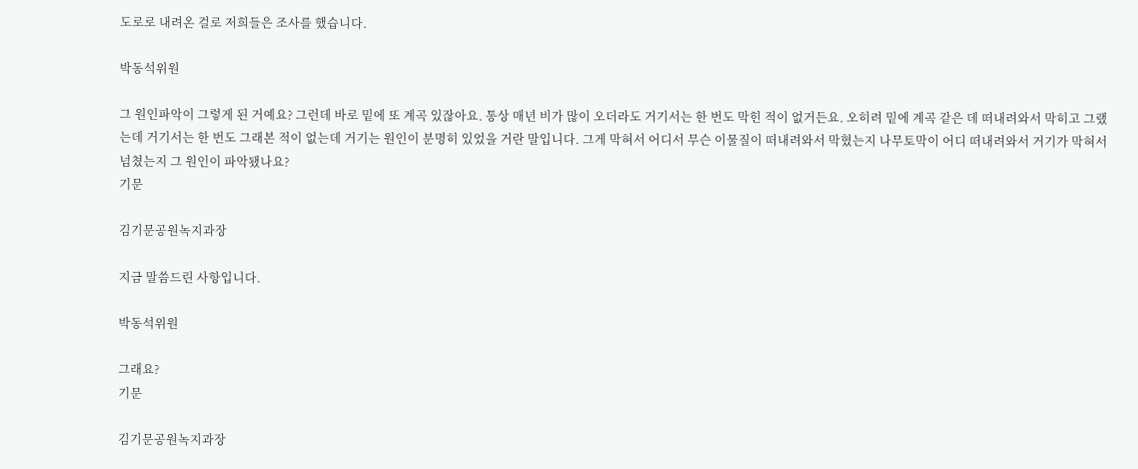도로로 내려온 걸로 저희들은 조사를 했습니다.

박동석위원

그 원인파악이 그렇게 된 거예요? 그런데 바로 밑에 또 계곡 있잖아요. 통상 매년 비가 많이 오더라도 거기서는 한 번도 막힌 적이 없거든요. 오히려 밑에 계곡 같은 데 떠내려와서 막히고 그랬는데 거기서는 한 번도 그래본 적이 없는데 거기는 원인이 분명히 있었을 거란 말입니다. 그게 막혀서 어디서 무슨 이물질이 떠내려와서 막혔는지 나무토막이 어디 떠내려와서 거기가 막혀서 넘쳤는지 그 원인이 파악됐나요?
기문

김기문공원녹지과장

지금 말씀드린 사항입니다.

박동석위원

그래요?
기문

김기문공원녹지과장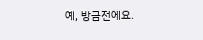예, 방금전에요.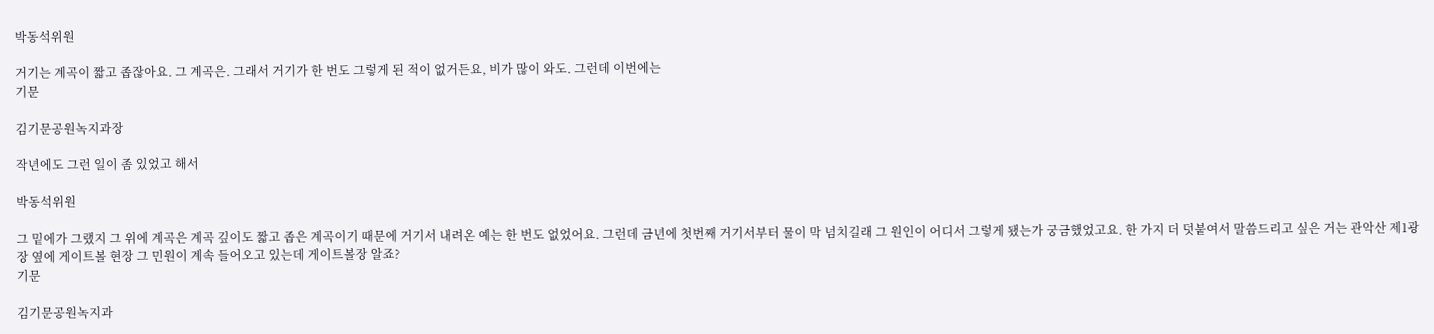박동석위원

거기는 계곡이 짧고 좁잖아요. 그 계곡은. 그래서 거기가 한 번도 그렇게 된 적이 없거든요, 비가 많이 와도. 그런데 이번에는
기문

김기문공원녹지과장

작년에도 그런 일이 좀 있었고 해서

박동석위원

그 밑에가 그랬지 그 위에 계곡은 계곡 깊이도 짧고 좁은 계곡이기 때문에 거기서 내려온 예는 한 번도 없었어요. 그런데 금년에 첫번째 거기서부터 물이 막 넘치길래 그 원인이 어디서 그렇게 됐는가 궁금했었고요. 한 가지 더 덧붙여서 말씀드리고 싶은 거는 관악산 제1광장 옆에 게이트볼 현장 그 민원이 계속 들어오고 있는데 게이트볼장 알죠?
기문

김기문공원녹지과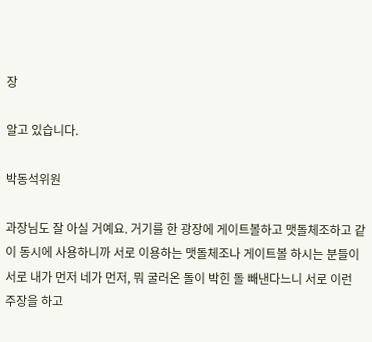장

알고 있습니다.

박동석위원

과장님도 잘 아실 거예요. 거기를 한 광장에 게이트볼하고 맷돌체조하고 같이 동시에 사용하니까 서로 이용하는 맷돌체조나 게이트볼 하시는 분들이 서로 내가 먼저 네가 먼저, 뭐 굴러온 돌이 박힌 돌 빼낸다느니 서로 이런 주장을 하고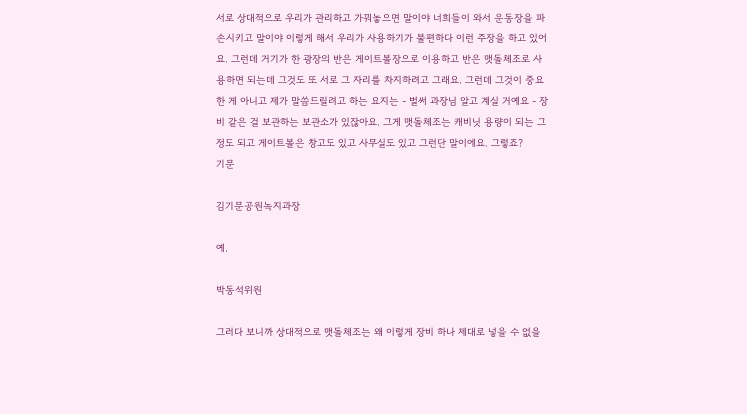서로 상대적으로 우리가 관리하고 가꿔놓으면 말이야 너희들이 와서 운동장을 파손시키고 말이야 이렇게 해서 우리가 사용하기가 불편하다 이런 주장을 하고 있어요. 그런데 거기가 한 광장의 반은 게이트볼장으로 이용하고 반은 맷돌체조로 사용하면 되는데 그것도 또 서로 그 자리를 차지하려고 그래요. 그런데 그것이 중요한 게 아니고 제가 말씀드릴려고 하는 요지는 - 벌써 과장님 알고 계실 거예요 - 장비 같은 걸 보관하는 보관소가 있잖아요. 그게 맷돌체조는 캐비닛 용량이 되는 그 정도 되고 게이트볼은 창고도 있고 사무실도 있고 그런단 말이에요. 그렇죠?
기문

김기문공원녹지과장

예.

박동석위원

그러다 보니까 상대적으로 맷돌체조는 왜 이렇게 장비 하나 제대로 넣을 수 없을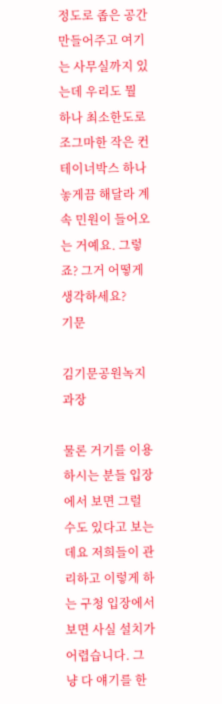정도로 좁은 공간 만들어주고 여기는 사무실까지 있는데 우리도 뭘 하나 최소한도로 조그마한 작은 컨테이너박스 하나 놓게끔 해달라 계속 민원이 들어오는 거예요. 그렇죠? 그거 어떻게 생각하세요?
기문

김기문공원녹지과장

물론 거기를 이용하시는 분들 입장에서 보면 그럴 수도 있다고 보는데요 저희들이 관리하고 이렇게 하는 구청 입장에서 보면 사실 설치가 어렵습니다. 그냥 다 얘기를 한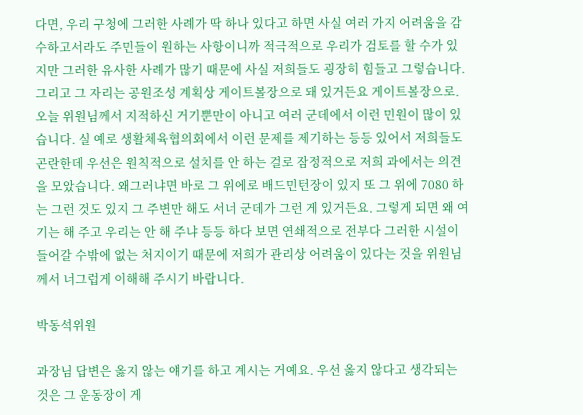다면, 우리 구청에 그러한 사례가 딱 하나 있다고 하면 사실 여러 가지 어려움을 감수하고서라도 주민들이 원하는 사항이니까 적극적으로 우리가 검토를 할 수가 있지만 그러한 유사한 사례가 많기 때문에 사실 저희들도 굉장히 힘들고 그렇습니다. 그리고 그 자리는 공원조성 계획상 게이트볼장으로 돼 있거든요 게이트볼장으로. 오늘 위원님께서 지적하신 거기뿐만이 아니고 여러 군데에서 이런 민원이 많이 있습니다. 실 예로 생활체육협의회에서 이런 문제를 제기하는 등등 있어서 저희들도 곤란한데 우선은 원칙적으로 설치를 안 하는 걸로 잠정적으로 저희 과에서는 의견을 모았습니다. 왜그러냐면 바로 그 위에로 배드민턴장이 있지 또 그 위에 7080 하는 그런 것도 있지 그 주변만 해도 서너 군데가 그런 게 있거든요. 그렇게 되면 왜 여기는 해 주고 우리는 안 해 주냐 등등 하다 보면 연쇄적으로 전부다 그러한 시설이 들어갈 수밖에 없는 처지이기 때문에 저희가 관리상 어려움이 있다는 것을 위원님께서 너그럽게 이해해 주시기 바랍니다.

박동석위원

과장님 답변은 옳지 않는 얘기를 하고 계시는 거예요. 우선 옳지 않다고 생각되는 것은 그 운동장이 게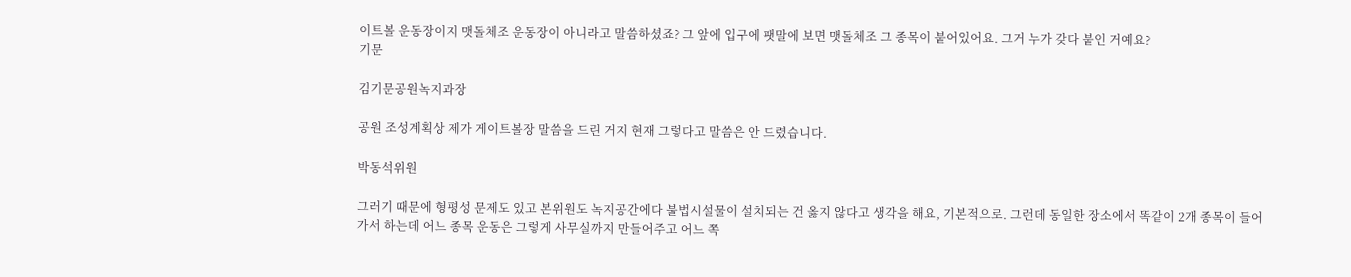이트볼 운동장이지 맷돌체조 운동장이 아니라고 말씀하셨죠? 그 앞에 입구에 팻말에 보면 맷돌체조 그 종목이 붙어있어요. 그거 누가 갖다 붙인 거예요?
기문

김기문공원녹지과장

공원 조성계획상 제가 게이트볼장 말씀을 드린 거지 현재 그렇다고 말씀은 안 드렸습니다.

박동석위원

그러기 때문에 형평성 문제도 있고 본위원도 녹지공간에다 불법시설물이 설치되는 건 옳지 않다고 생각을 해요, 기본적으로. 그런데 동일한 장소에서 똑같이 2개 종목이 들어가서 하는데 어느 종목 운동은 그렇게 사무실까지 만들어주고 어느 쪽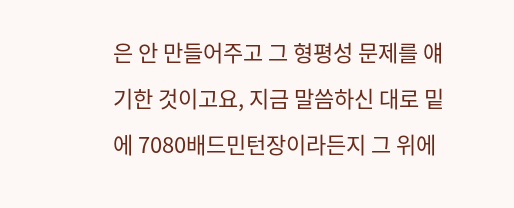은 안 만들어주고 그 형평성 문제를 얘기한 것이고요, 지금 말씀하신 대로 밑에 7080배드민턴장이라든지 그 위에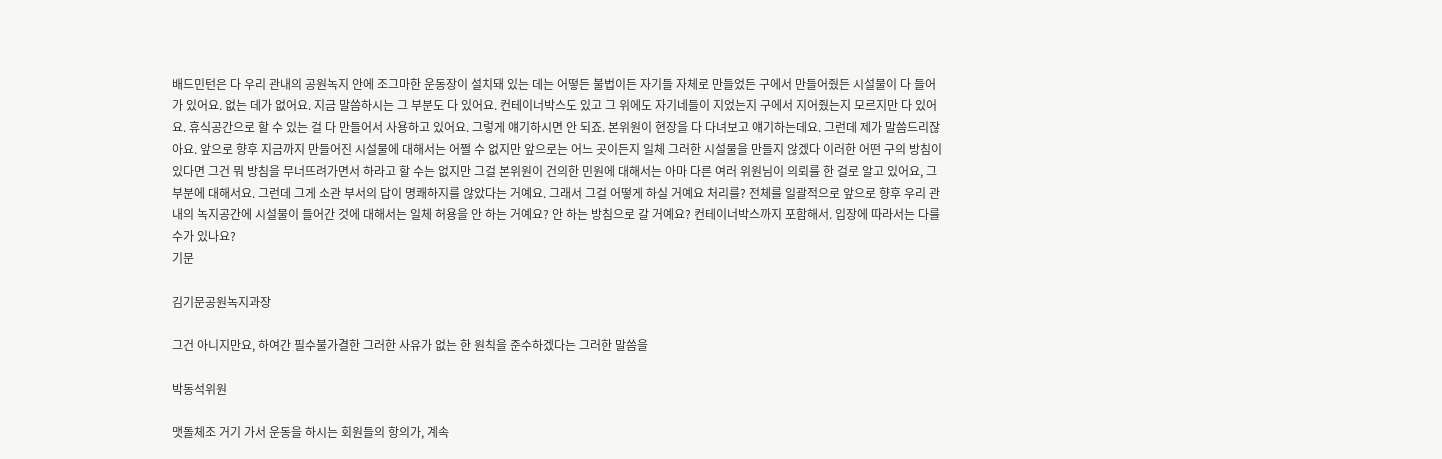배드민턴은 다 우리 관내의 공원녹지 안에 조그마한 운동장이 설치돼 있는 데는 어떻든 불법이든 자기들 자체로 만들었든 구에서 만들어줬든 시설물이 다 들어가 있어요. 없는 데가 없어요. 지금 말씀하시는 그 부분도 다 있어요. 컨테이너박스도 있고 그 위에도 자기네들이 지었는지 구에서 지어줬는지 모르지만 다 있어요. 휴식공간으로 할 수 있는 걸 다 만들어서 사용하고 있어요. 그렇게 얘기하시면 안 되죠. 본위원이 현장을 다 다녀보고 얘기하는데요. 그런데 제가 말씀드리잖아요. 앞으로 향후 지금까지 만들어진 시설물에 대해서는 어쩔 수 없지만 앞으로는 어느 곳이든지 일체 그러한 시설물을 만들지 않겠다 이러한 어떤 구의 방침이 있다면 그건 뭐 방침을 무너뜨려가면서 하라고 할 수는 없지만 그걸 본위원이 건의한 민원에 대해서는 아마 다른 여러 위원님이 의뢰를 한 걸로 알고 있어요, 그 부분에 대해서요. 그런데 그게 소관 부서의 답이 명쾌하지를 않았다는 거예요. 그래서 그걸 어떻게 하실 거예요 처리를? 전체를 일괄적으로 앞으로 향후 우리 관내의 녹지공간에 시설물이 들어간 것에 대해서는 일체 허용을 안 하는 거예요? 안 하는 방침으로 갈 거예요? 컨테이너박스까지 포함해서. 입장에 따라서는 다를 수가 있나요?
기문

김기문공원녹지과장

그건 아니지만요, 하여간 필수불가결한 그러한 사유가 없는 한 원칙을 준수하겠다는 그러한 말씀을

박동석위원

맷돌체조 거기 가서 운동을 하시는 회원들의 항의가, 계속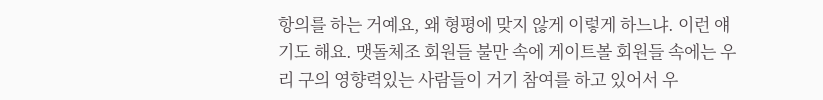항의를 하는 거예요, 왜 형평에 맞지 않게 이렇게 하느냐. 이런 얘기도 해요. 맷돌체조 회원들 불만 속에 게이트볼 회원들 속에는 우리 구의 영향력있는 사람들이 거기 참여를 하고 있어서 우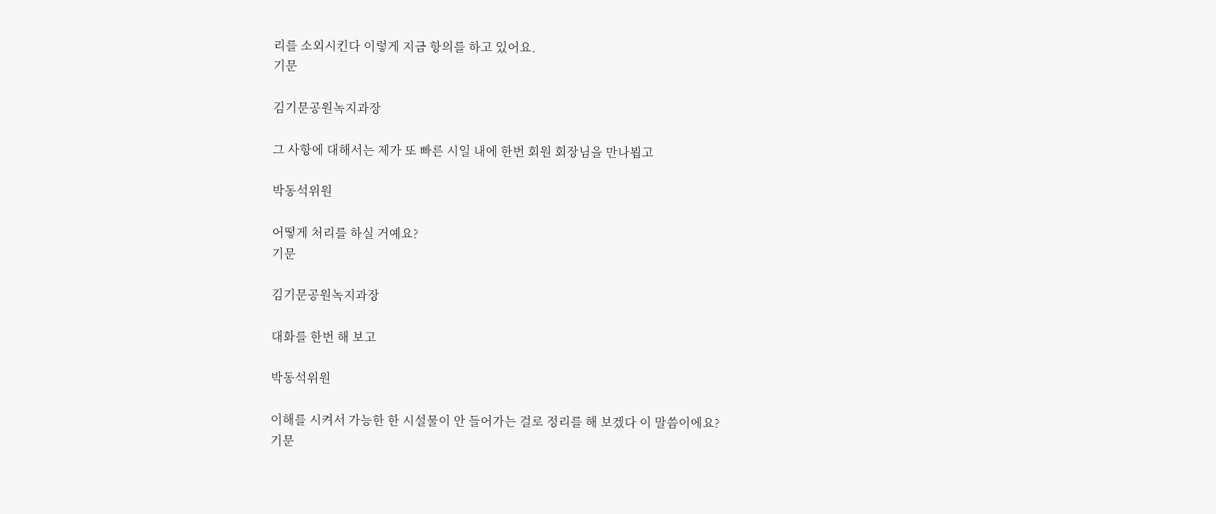리를 소외시킨다 이렇게 지금 항의를 하고 있어요.
기문

김기문공원녹지과장

그 사항에 대해서는 제가 또 빠른 시일 내에 한번 회원 회장님을 만나뵙고

박동석위원

어떻게 처리를 하실 거예요?
기문

김기문공원녹지과장

대화를 한번 해 보고

박동석위원

이해를 시켜서 가능한 한 시설물이 안 들어가는 걸로 정리를 해 보겠다 이 말씀이에요?
기문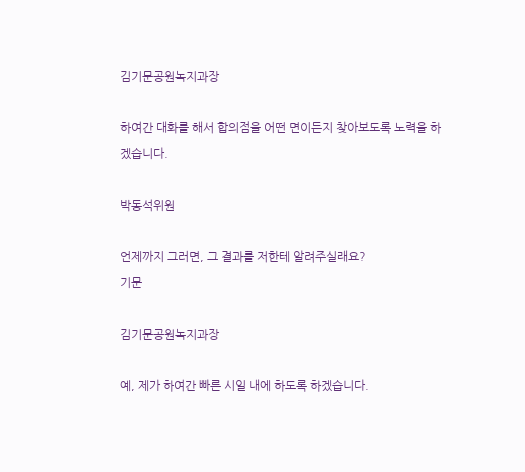김기문공원녹지과장

하여간 대화를 해서 합의점을 어떤 면이든지 찾아보도록 노력을 하겠습니다.

박동석위원

언제까지 그러면, 그 결과를 저한테 알려주실래요?
기문

김기문공원녹지과장

예, 제가 하여간 빠른 시일 내에 하도록 하겠습니다.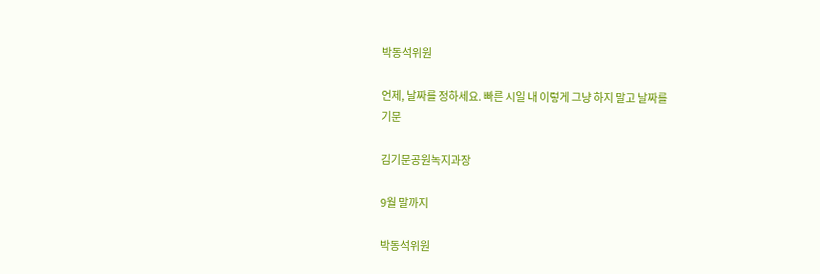박동석위원

언제, 날짜를 정하세요. 빠른 시일 내 이렇게 그냥 하지 말고 날짜를
기문

김기문공원녹지과장

9월 말까지

박동석위원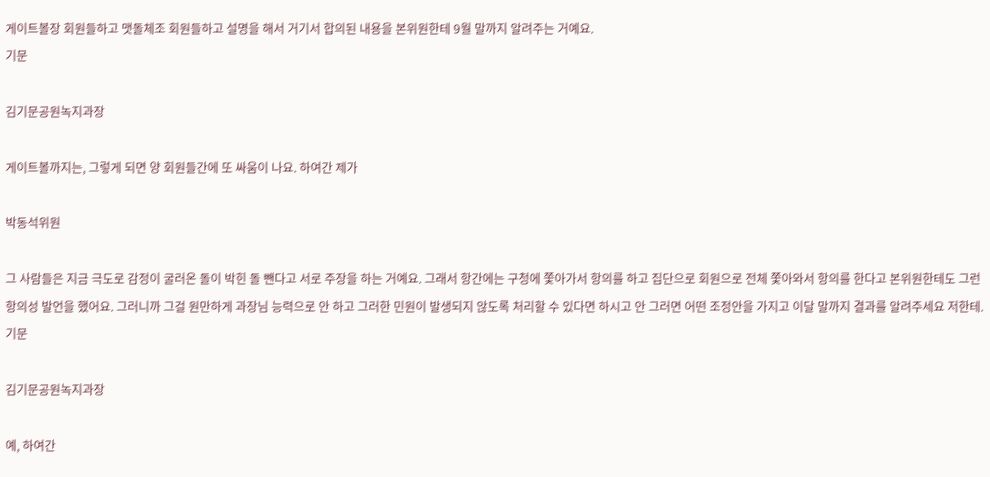게이트볼장 회원들하고 맷돌체조 회원들하고 설명을 해서 거기서 합의된 내용을 본위원한테 9월 말까지 알려주는 거예요.
기문

김기문공원녹지과장

게이트볼까지는, 그렇게 되면 양 회원들간에 또 싸움이 나요. 하여간 제가

박동석위원

그 사람들은 지금 극도로 감정이 굴러온 돌이 박힌 돌 뺀다고 서로 주장을 하는 거예요. 그래서 항간에는 구청에 쫓아가서 항의를 하고 집단으로 회원으로 전체 쫓아와서 항의를 한다고 본위원한테도 그런 항의성 발언을 했어요. 그러니까 그걸 원만하게 과장님 능력으로 안 하고 그러한 민원이 발생되지 않도록 처리할 수 있다면 하시고 안 그러면 어떤 조정안을 가지고 이달 말까지 결과를 알려주세요 저한테.
기문

김기문공원녹지과장

예, 하여간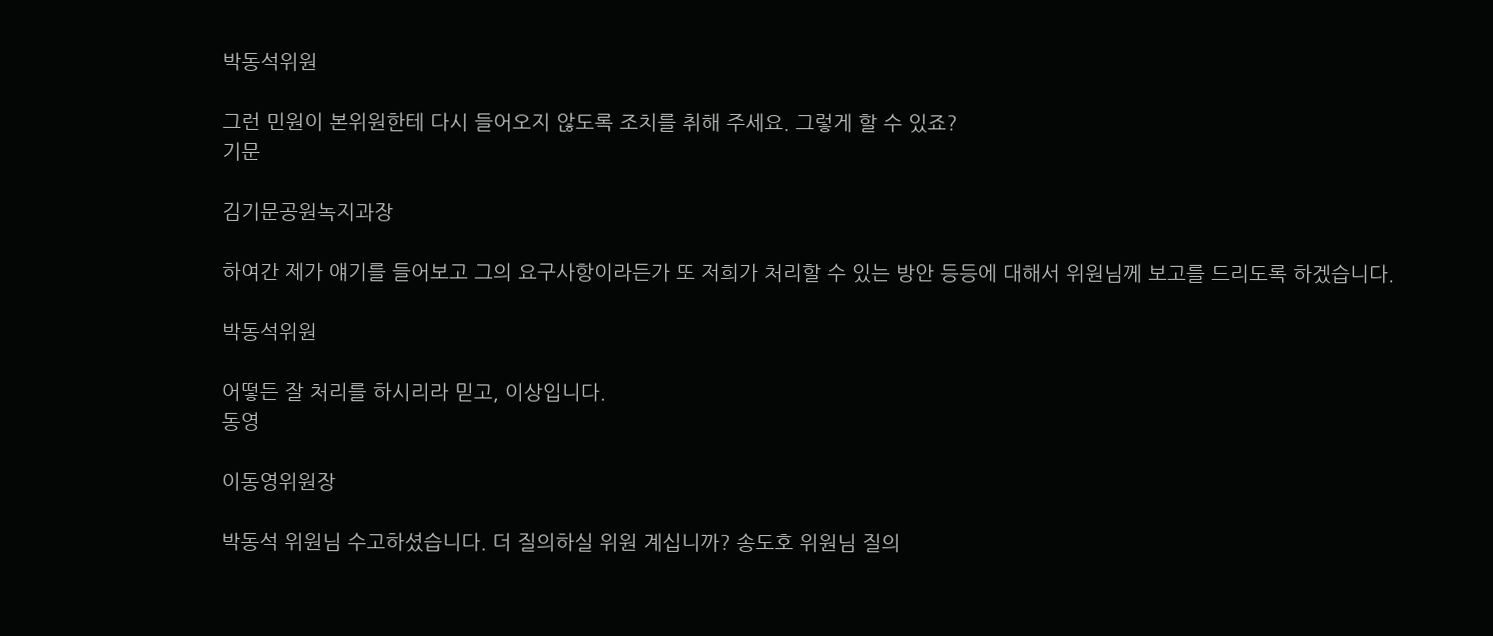박동석위원

그런 민원이 본위원한테 다시 들어오지 않도록 조치를 취해 주세요. 그렇게 할 수 있죠?
기문

김기문공원녹지과장

하여간 제가 얘기를 들어보고 그의 요구사항이라든가 또 저희가 처리할 수 있는 방안 등등에 대해서 위원님께 보고를 드리도록 하겠습니다.

박동석위원

어떻든 잘 처리를 하시리라 믿고, 이상입니다.
동영

이동영위원장

박동석 위원님 수고하셨습니다. 더 질의하실 위원 계십니까? 송도호 위원님 질의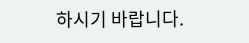하시기 바랍니다.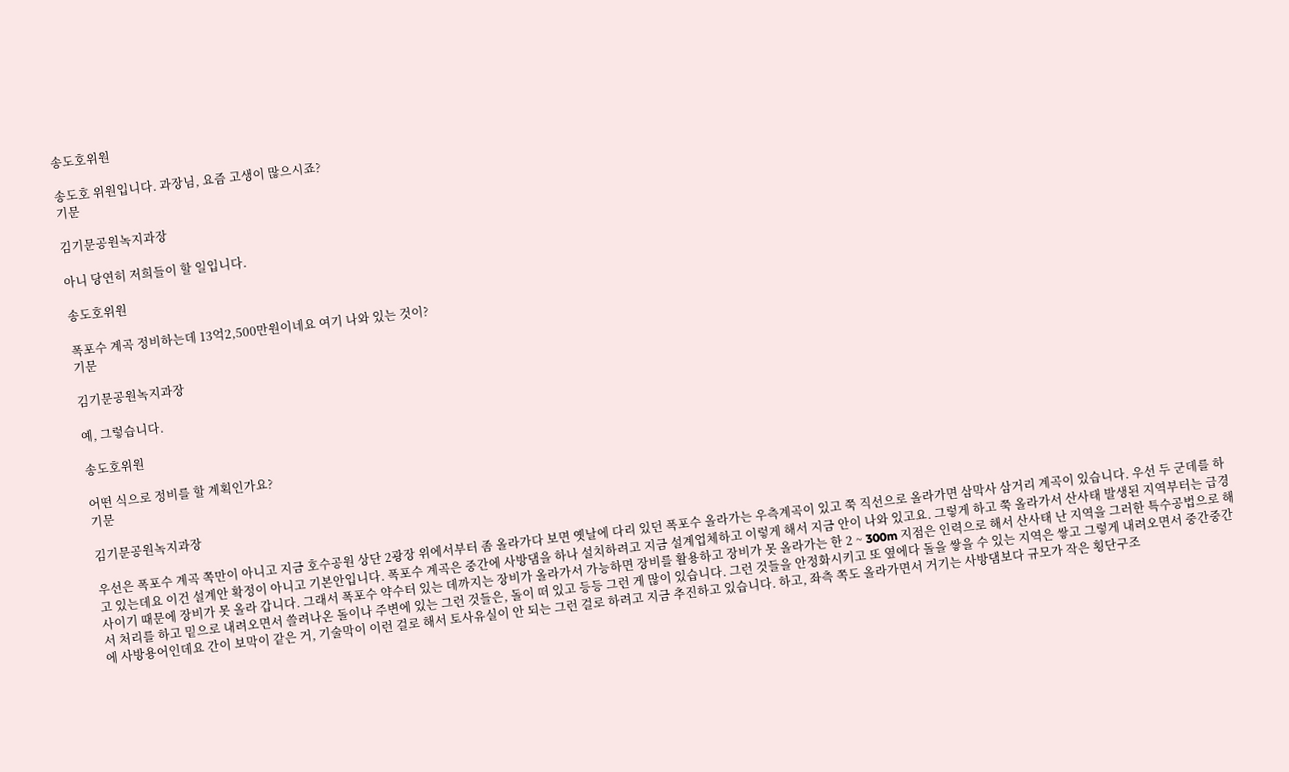송도호위원

송도호 위원입니다. 과장님, 요즘 고생이 많으시죠?
기문

김기문공원녹지과장

아니 당연히 저희들이 할 일입니다.

송도호위원

폭포수 계곡 정비하는데 13억2,500만원이네요 여기 나와 있는 것이?
기문

김기문공원녹지과장

예, 그렇습니다.

송도호위원

어떤 식으로 정비를 할 계획인가요?
기문

김기문공원녹지과장

우선은 폭포수 계곡 쪽만이 아니고 지금 호수공원 상단 2광장 위에서부터 좀 올라가다 보면 옛날에 다리 있던 폭포수 올라가는 우측계곡이 있고 쭉 직선으로 올라가면 삼막사 삼거리 계곡이 있습니다. 우선 두 군데를 하고 있는데요 이건 설계안 확정이 아니고 기본안입니다. 폭포수 계곡은 중간에 사방댐을 하나 설치하려고 지금 설계업체하고 이렇게 해서 지금 안이 나와 있고요. 그렇게 하고 쭉 올라가서 산사태 발생된 지역부터는 급경사이기 때문에 장비가 못 올라 갑니다. 그래서 폭포수 약수터 있는 데까지는 장비가 올라가서 가능하면 장비를 활용하고 장비가 못 올라가는 한 2 ~ 300m 지점은 인력으로 해서 산사태 난 지역을 그러한 특수공법으로 해서 처리를 하고 밑으로 내려오면서 쓸려나온 돌이나 주변에 있는 그런 것들은, 돌이 떠 있고 등등 그런 게 많이 있습니다. 그런 것들을 안정화시키고 또 옆에다 돌을 쌓을 수 있는 지역은 쌓고 그렇게 내려오면서 중간중간에 사방용어인데요 간이 보막이 같은 거, 기술막이 이런 걸로 해서 토사유실이 안 되는 그런 걸로 하려고 지금 추진하고 있습니다. 하고, 좌측 쪽도 올라가면서 거기는 사방댐보다 규모가 작은 횡단구조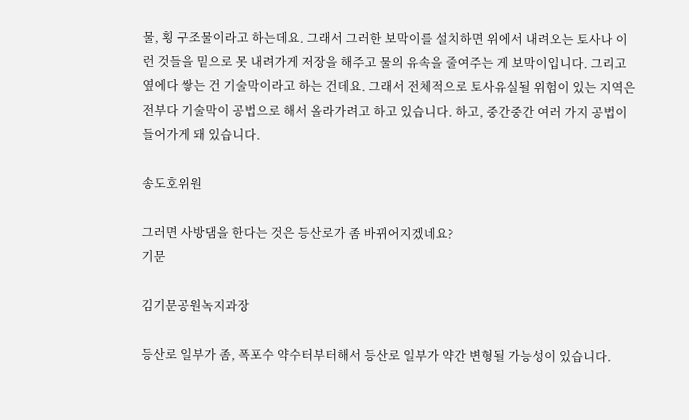물, 횡 구조물이라고 하는데요. 그래서 그러한 보막이를 설치하면 위에서 내려오는 토사나 이런 것들을 밑으로 못 내려가게 저장을 해주고 물의 유속을 줄여주는 게 보막이입니다. 그리고 옆에다 쌓는 건 기술막이라고 하는 건데요. 그래서 전체적으로 토사유실될 위험이 있는 지역은 전부다 기술막이 공법으로 해서 올라가려고 하고 있습니다. 하고, 중간중간 여러 가지 공법이 들어가게 돼 있습니다.

송도호위원

그러면 사방댐을 한다는 것은 등산로가 좀 바뀌어지겠네요?
기문

김기문공원녹지과장

등산로 일부가 좀, 폭포수 약수터부터해서 등산로 일부가 약간 변형될 가능성이 있습니다.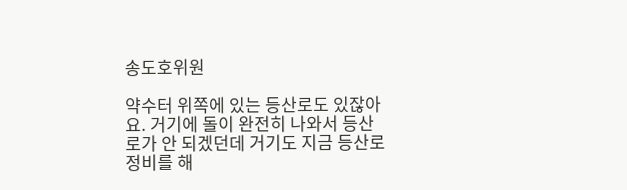송도호위원

약수터 위쪽에 있는 등산로도 있잖아요. 거기에 돌이 완전히 나와서 등산로가 안 되겠던데 거기도 지금 등산로 정비를 해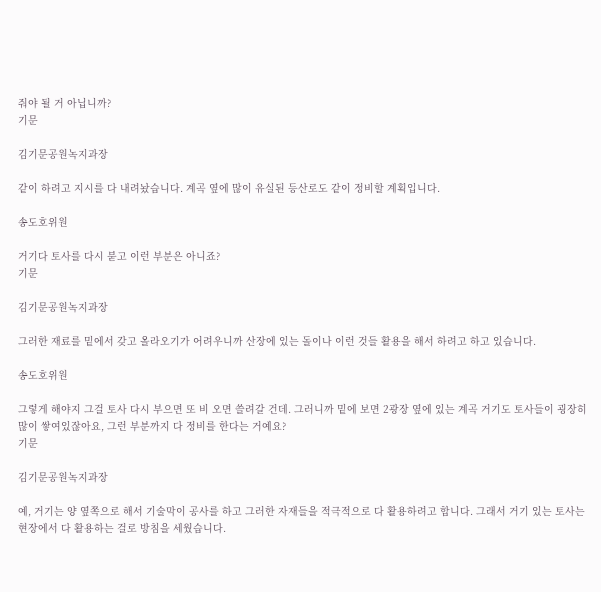줘야 될 거 아닙니까?
기문

김기문공원녹지과장

같이 하려고 지시를 다 내려놨습니다. 계곡 옆에 많이 유실된 등산로도 같이 정비할 계획입니다.

송도호위원

거기다 토사를 다시 붇고 이런 부분은 아니죠?
기문

김기문공원녹지과장

그러한 재료를 밑에서 갖고 올라오기가 어려우니까 산장에 있는 돌이나 이런 것들 활용을 해서 하려고 하고 있습니다.

송도호위원

그렇게 해야지 그걸 토사 다시 부으면 또 비 오면 쓸려갈 건데. 그러니까 밑에 보면 2광장 옆에 있는 계곡 거기도 토사들이 굉장히 많이 쌓여있잖아요, 그런 부분까지 다 정비를 한다는 거예요?
기문

김기문공원녹지과장

예, 거기는 양 옆쪽으로 해서 기술막이 공사를 하고 그러한 자재들을 적극적으로 다 활용하려고 합니다. 그래서 거기 있는 토사는 현장에서 다 활용하는 걸로 방침을 세웠습니다.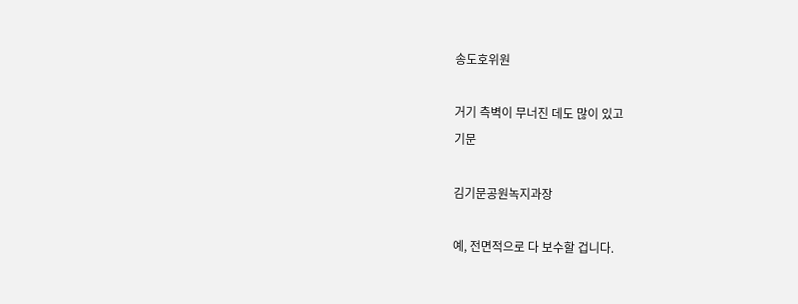송도호위원

거기 측벽이 무너진 데도 많이 있고
기문

김기문공원녹지과장

예, 전면적으로 다 보수할 겁니다.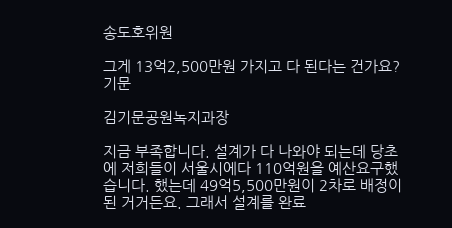송도호위원

그게 13억2,500만원 가지고 다 된다는 건가요?
기문

김기문공원녹지과장

지금 부족합니다. 설계가 다 나와야 되는데 당초에 저희들이 서울시에다 110억원을 예산요구했습니다. 했는데 49억5,500만원이 2차로 배정이 된 거거든요. 그래서 설계를 완료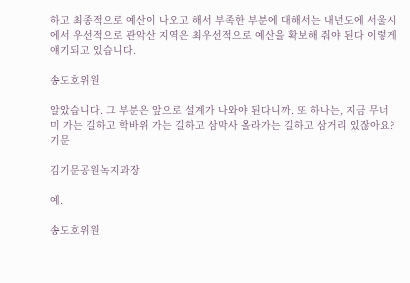하고 최종적으로 예산이 나오고 해서 부족한 부분에 대해서는 내년도에 서울시에서 우선적으로 관악산 지역은 최우선적으로 예산을 확보해 줘야 된다 이렇게 얘기되고 있습니다.

송도호위원

알았습니다. 그 부분은 앞으로 설계가 나와야 된다니까. 또 하나는, 지금 무너미 가는 길하고 학바위 가는 길하고 삼막사 올라가는 길하고 삼거리 있잖아요?
기문

김기문공원녹지과장

예.

송도호위원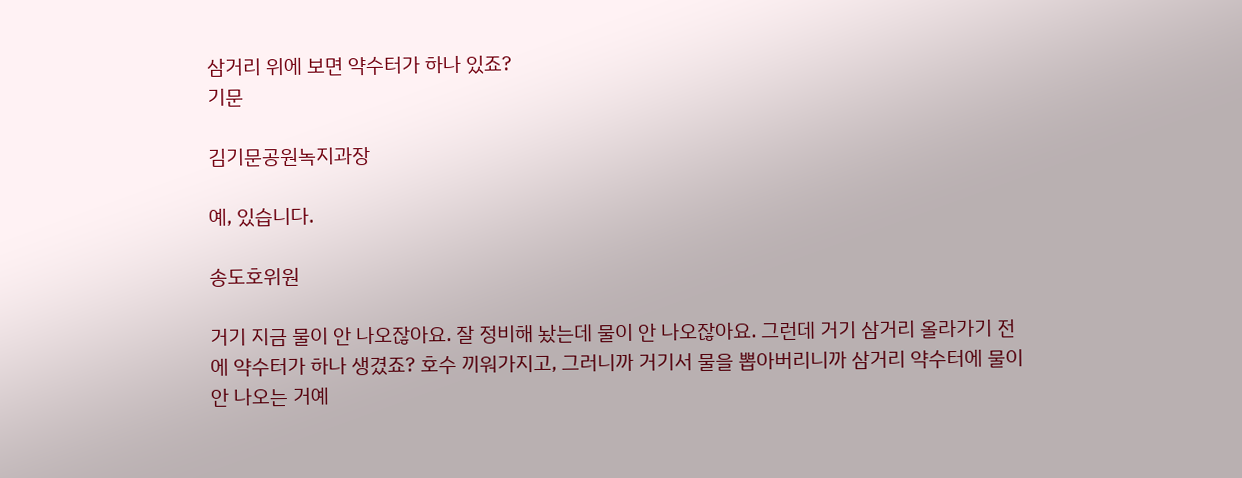삼거리 위에 보면 약수터가 하나 있죠?
기문

김기문공원녹지과장

예, 있습니다.

송도호위원

거기 지금 물이 안 나오잖아요. 잘 정비해 놨는데 물이 안 나오잖아요. 그런데 거기 삼거리 올라가기 전에 약수터가 하나 생겼죠? 호수 끼워가지고, 그러니까 거기서 물을 뽑아버리니까 삼거리 약수터에 물이 안 나오는 거예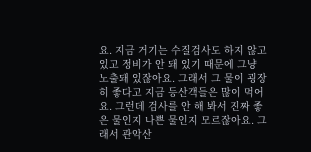요. 지금 거기는 수질검사도 하지 않고 있고 정비가 안 돼 있기 때문에 그냥 노출돼 있잖아요. 그래서 그 물이 굉장히 좋다고 지금 등산객들은 많이 먹어요. 그런데 검사를 안 해 봐서 진짜 좋은 물인지 나쁜 물인지 모르잖아요. 그래서 관악산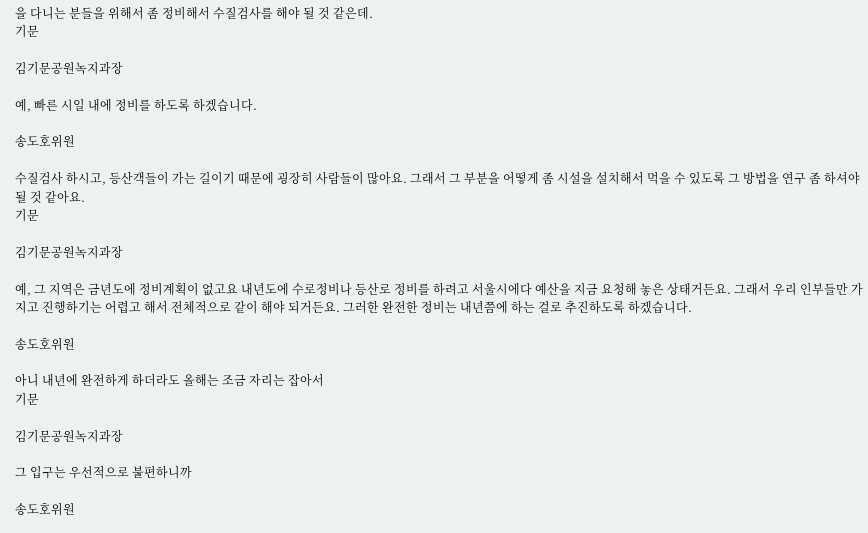을 다니는 분들을 위해서 좀 정비해서 수질검사를 해야 될 것 같은데.
기문

김기문공원녹지과장

예, 빠른 시일 내에 정비를 하도록 하겠습니다.

송도호위원

수질검사 하시고, 등산객들이 가는 길이기 때문에 굉장히 사람들이 많아요. 그래서 그 부분을 어떻게 좀 시설을 설치해서 먹을 수 있도록 그 방법을 연구 좀 하셔야 될 것 같아요.
기문

김기문공원녹지과장

예, 그 지역은 금년도에 정비계획이 없고요 내년도에 수로정비나 등산로 정비를 하려고 서울시에다 예산을 지금 요청해 놓은 상태거든요. 그래서 우리 인부들만 가지고 진행하기는 어렵고 해서 전체적으로 같이 해야 되거든요. 그러한 완전한 정비는 내년쯤에 하는 걸로 추진하도록 하겠습니다.

송도호위원

아니 내년에 완전하게 하더라도 올해는 조금 자리는 잡아서
기문

김기문공원녹지과장

그 입구는 우선적으로 불편하니까

송도호위원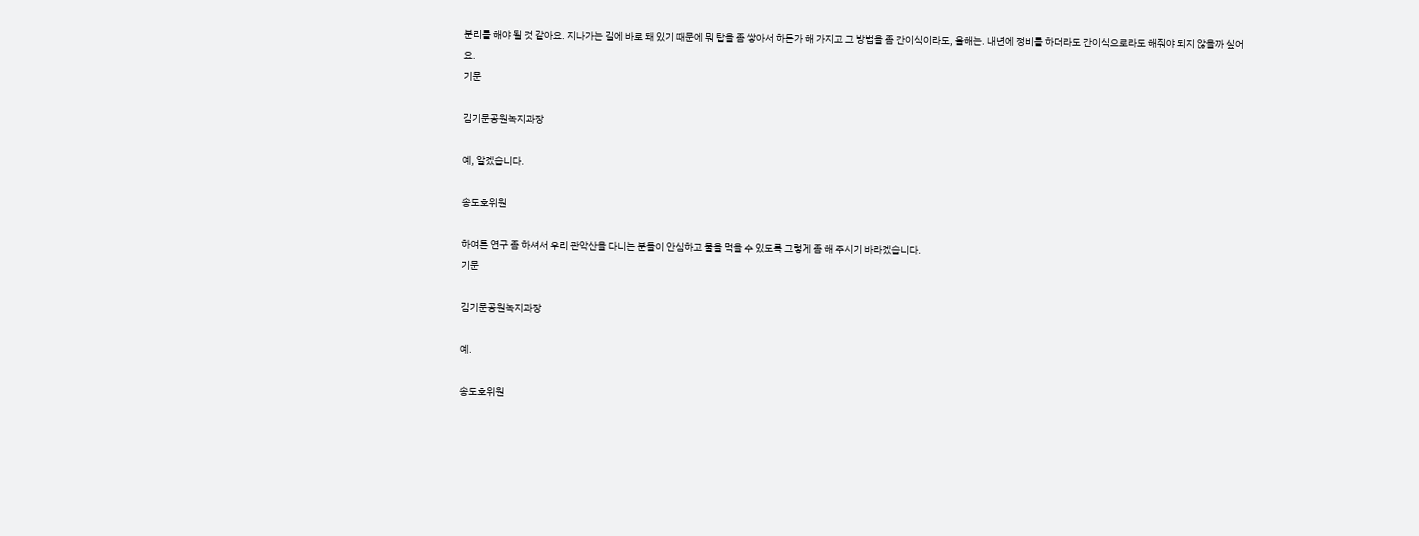분리를 해야 될 것 같아요. 지나가는 길에 바로 돼 있기 때문에 뭐 탑을 좀 쌓아서 하든가 해 가지고 그 방법을 좀 간이식이라도, 올해는. 내년에 정비를 하더라도 간이식으로라도 해줘야 되지 않을까 싶어요.
기문

김기문공원녹지과장

예, 알겠습니다.

송도호위원

하여튼 연구 좀 하셔서 우리 관악산을 다니는 분들이 안심하고 물을 먹을 수 있도록 그렇게 좀 해 주시기 바라겠습니다.
기문

김기문공원녹지과장

예.

송도호위원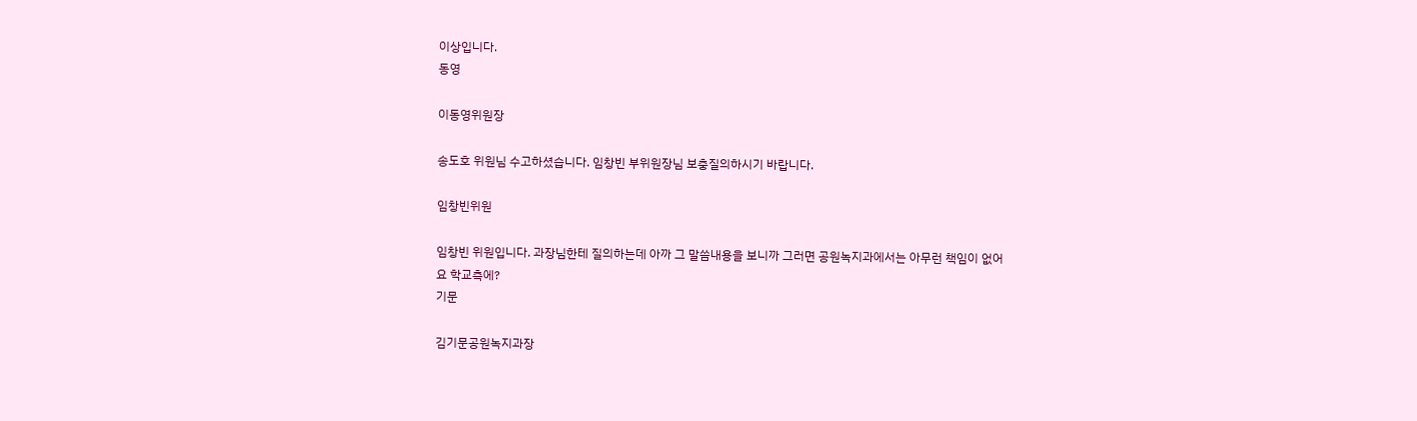이상입니다.
동영

이동영위원장

송도호 위원님 수고하셨습니다. 임창빈 부위원장님 보충질의하시기 바랍니다.

임창빈위원

임창빈 위원입니다. 과장님한테 질의하는데 아까 그 말씀내용을 보니까 그러면 공원녹지과에서는 아무런 책임이 없어요 학교측에?
기문

김기문공원녹지과장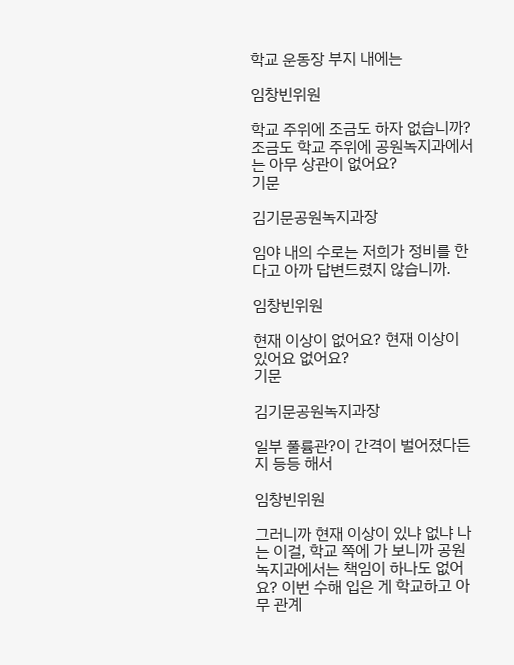학교 운동장 부지 내에는

임창빈위원

학교 주위에 조금도 하자 없습니까? 조금도 학교 주위에 공원녹지과에서는 아무 상관이 없어요?
기문

김기문공원녹지과장

임야 내의 수로는 저희가 정비를 한다고 아까 답변드렸지 않습니까.

임창빈위원

현재 이상이 없어요? 현재 이상이 있어요 없어요?
기문

김기문공원녹지과장

일부 풀륨관?이 간격이 벌어졌다든지 등등 해서

임창빈위원

그러니까 현재 이상이 있냐 없냐 나는 이걸, 학교 쪽에 가 보니까 공원녹지과에서는 책임이 하나도 없어요? 이번 수해 입은 게 학교하고 아무 관계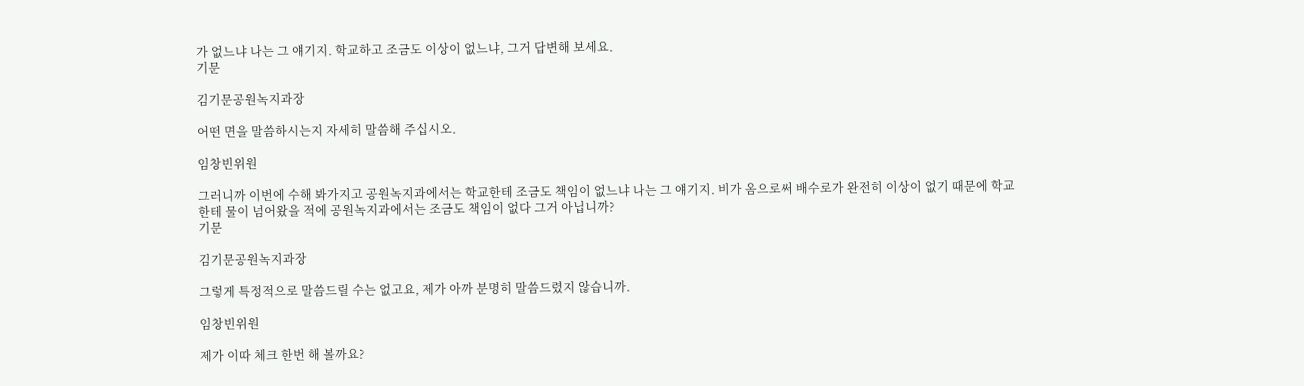가 없느냐 나는 그 얘기지. 학교하고 조금도 이상이 없느냐, 그거 답변해 보세요.
기문

김기문공원녹지과장

어떤 면을 말씀하시는지 자세히 말씀해 주십시오.

임창빈위원

그러니까 이번에 수해 봐가지고 공원녹지과에서는 학교한테 조금도 책임이 없느냐 나는 그 얘기지. 비가 옴으로써 배수로가 완전히 이상이 없기 때문에 학교한테 물이 넘어왔을 적에 공원녹지과에서는 조금도 책임이 없다 그거 아닙니까?
기문

김기문공원녹지과장

그렇게 특정적으로 말씀드릴 수는 없고요, 제가 아까 분명히 말씀드렸지 않습니까.

임창빈위원

제가 이따 체크 한번 해 볼까요?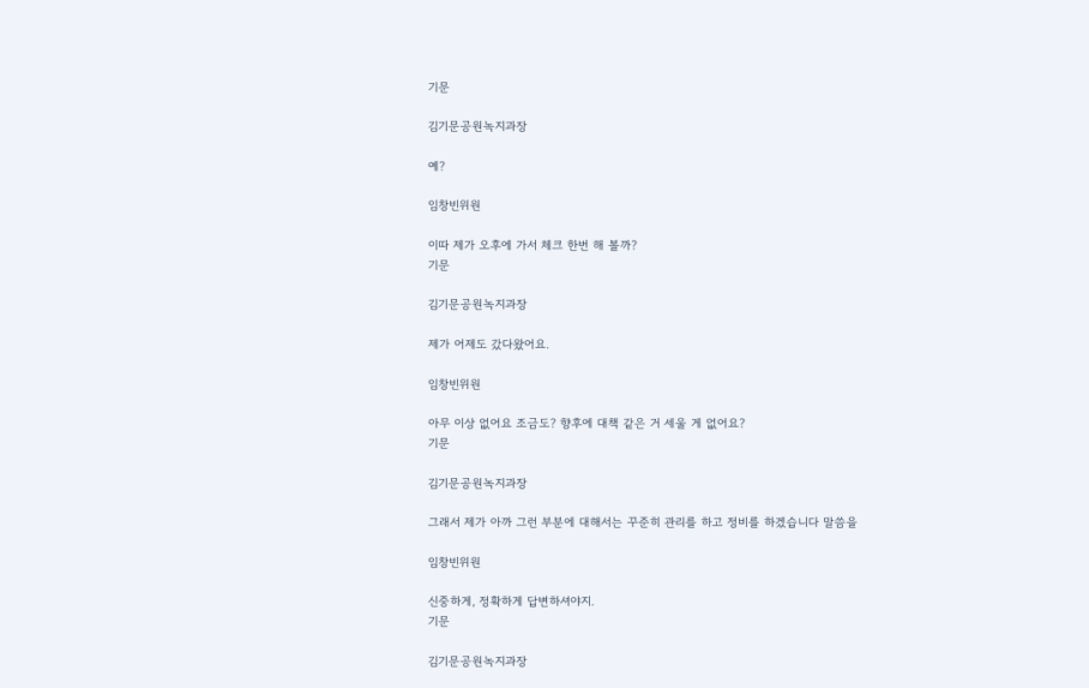기문

김기문공원녹지과장

예?

임창빈위원

이따 제가 오후에 가서 체크 한번 해 볼까?
기문

김기문공원녹지과장

제가 어제도 갔다왔어요.

임창빈위원

아무 이상 없어요 조금도? 향후에 대책 같은 거 세울 게 없어요?
기문

김기문공원녹지과장

그래서 제가 아까 그런 부분에 대해서는 꾸준히 관리를 하고 정비를 하겠습니다 말씀을

임창빈위원

신중하게, 정확하게 답변하셔야지.
기문

김기문공원녹지과장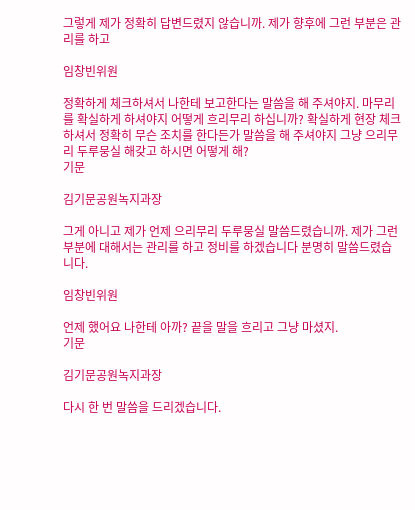그렇게 제가 정확히 답변드렸지 않습니까. 제가 향후에 그런 부분은 관리를 하고

임창빈위원

정확하게 체크하셔서 나한테 보고한다는 말씀을 해 주셔야지. 마무리를 확실하게 하셔야지 어떻게 흐리무리 하십니까? 확실하게 현장 체크하셔서 정확히 무슨 조치를 한다든가 말씀을 해 주셔야지 그냥 으리무리 두루뭉실 해갖고 하시면 어떻게 해?
기문

김기문공원녹지과장

그게 아니고 제가 언제 으리무리 두루뭉실 말씀드렸습니까. 제가 그런 부분에 대해서는 관리를 하고 정비를 하겠습니다 분명히 말씀드렸습니다.

임창빈위원

언제 했어요 나한테 아까? 끝을 말을 흐리고 그냥 마셨지.
기문

김기문공원녹지과장

다시 한 번 말씀을 드리겠습니다.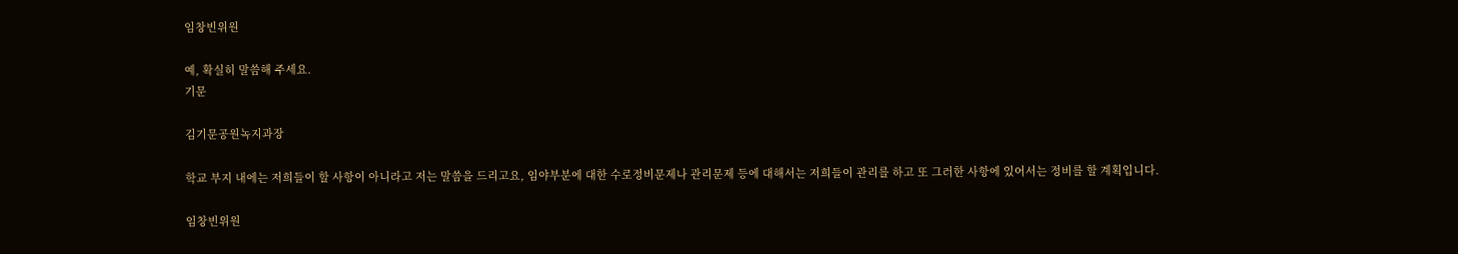임창빈위원

예, 확실히 말씀해 주세요.
기문

김기문공원녹지과장

학교 부지 내에는 저희들이 할 사항이 아니라고 저는 말씀을 드리고요, 임야부분에 대한 수로정비문제나 관리문제 등에 대해서는 저희들이 관리를 하고 또 그러한 사항에 있어서는 정비를 할 계획입니다.

임창빈위원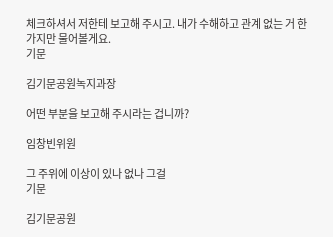체크하셔서 저한테 보고해 주시고. 내가 수해하고 관계 없는 거 한 가지만 물어볼게요.
기문

김기문공원녹지과장

어떤 부분을 보고해 주시라는 겁니까?

임창빈위원

그 주위에 이상이 있나 없나 그걸
기문

김기문공원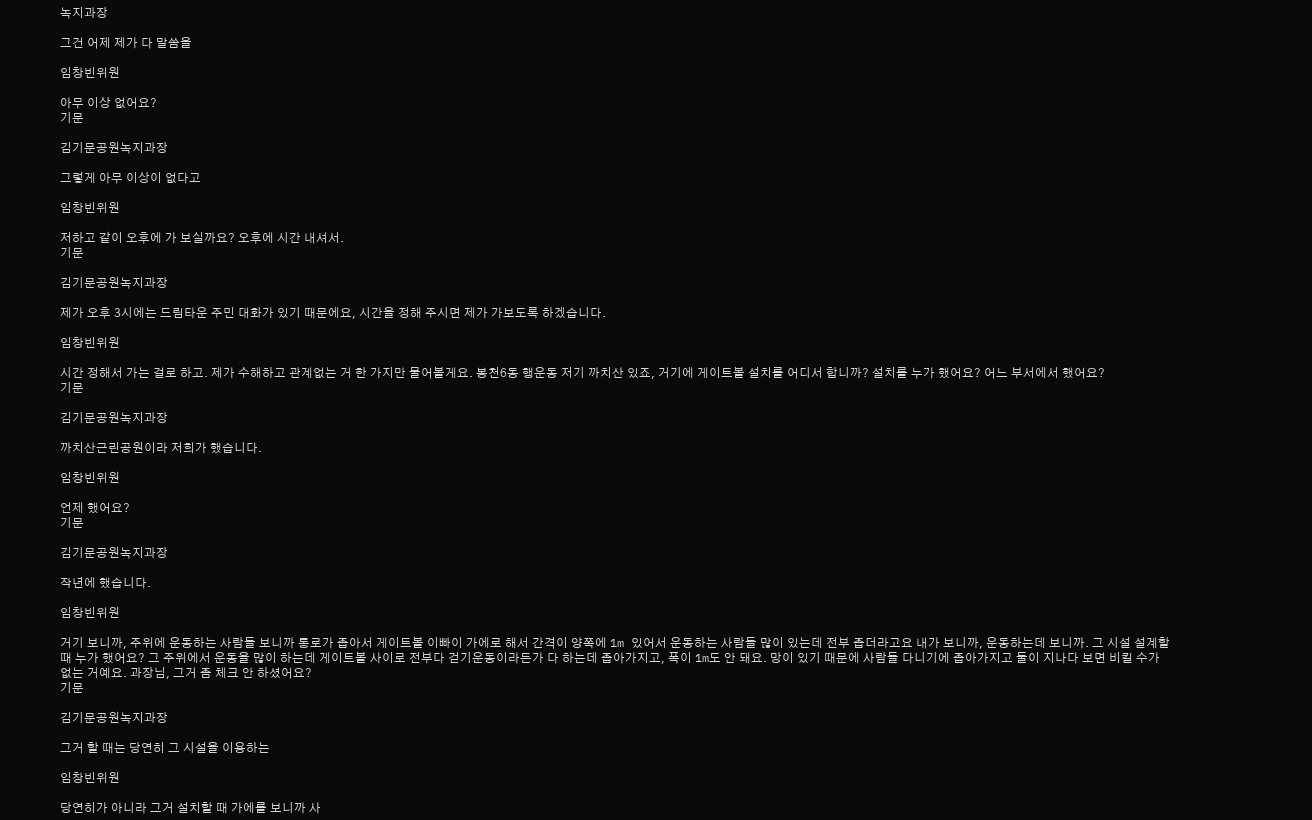녹지과장

그건 어제 제가 다 말씀을

임창빈위원

아무 이상 없어요?
기문

김기문공원녹지과장

그렇게 아무 이상이 없다고

임창빈위원

저하고 같이 오후에 가 보실까요? 오후에 시간 내셔서.
기문

김기문공원녹지과장

제가 오후 3시에는 드림타운 주민 대화가 있기 때문에요, 시간을 정해 주시면 제가 가보도록 하겠습니다.

임창빈위원

시간 정해서 가는 걸로 하고. 제가 수해하고 관계없는 거 한 가지만 물어볼게요. 봉천6동 행운동 저기 까치산 있죠, 거기에 게이트볼 설치를 어디서 합니까? 설치를 누가 했어요? 어느 부서에서 했어요?
기문

김기문공원녹지과장

까치산근린공원이라 저희가 했습니다.

임창빈위원

언제 했어요?
기문

김기문공원녹지과장

작년에 했습니다.

임창빈위원

거기 보니까, 주위에 운동하는 사람들 보니까 통로가 좁아서 게이트볼 이빠이 가에로 해서 간격이 양쪽에 1m 있어서 운동하는 사람들 많이 있는데 전부 좁더라고요 내가 보니까, 운동하는데 보니까. 그 시설 설계할 때 누가 했어요? 그 주위에서 운동을 많이 하는데 게이트볼 사이로 전부다 걷기운동이라든가 다 하는데 좁아가지고, 폭이 1m도 안 돼요. 망이 있기 때문에 사람들 다니기에 좁아가지고 둘이 지나다 보면 비킬 수가 없는 거예요. 과장님, 그거 좀 체크 안 하셨어요?
기문

김기문공원녹지과장

그거 할 때는 당연히 그 시설을 이용하는

임창빈위원

당연히가 아니라 그거 설치할 때 가에를 보니까 사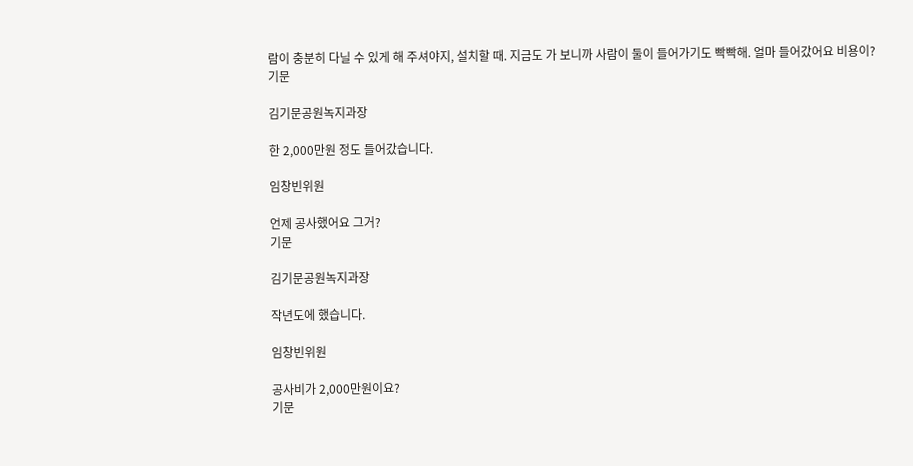람이 충분히 다닐 수 있게 해 주셔야지, 설치할 때. 지금도 가 보니까 사람이 둘이 들어가기도 빡빡해. 얼마 들어갔어요 비용이?
기문

김기문공원녹지과장

한 2,000만원 정도 들어갔습니다.

임창빈위원

언제 공사했어요 그거?
기문

김기문공원녹지과장

작년도에 했습니다.

임창빈위원

공사비가 2,000만원이요?
기문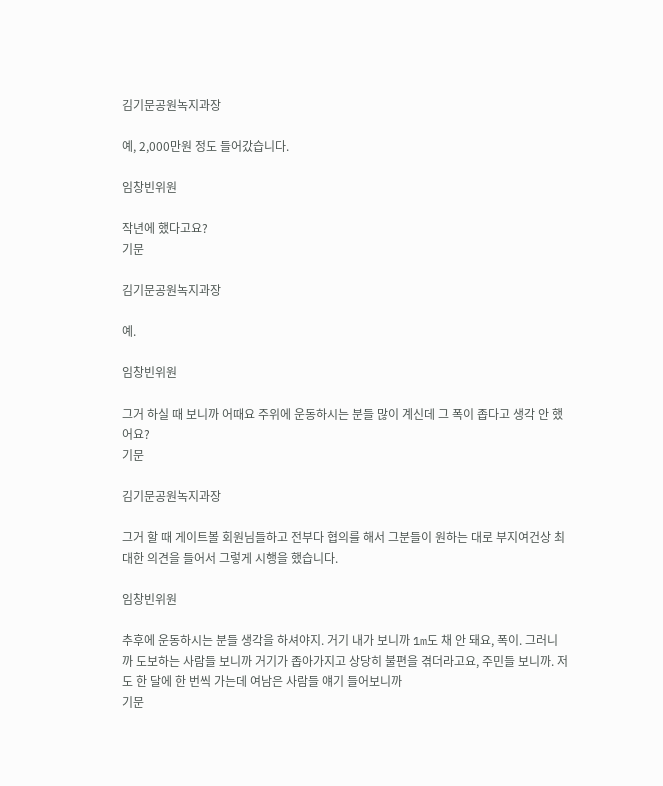김기문공원녹지과장

예, 2,000만원 정도 들어갔습니다.

임창빈위원

작년에 했다고요?
기문

김기문공원녹지과장

예.

임창빈위원

그거 하실 때 보니까 어때요 주위에 운동하시는 분들 많이 계신데 그 폭이 좁다고 생각 안 했어요?
기문

김기문공원녹지과장

그거 할 때 게이트볼 회원님들하고 전부다 협의를 해서 그분들이 원하는 대로 부지여건상 최대한 의견을 들어서 그렇게 시행을 했습니다.

임창빈위원

추후에 운동하시는 분들 생각을 하셔야지. 거기 내가 보니까 1m도 채 안 돼요, 폭이. 그러니까 도보하는 사람들 보니까 거기가 좁아가지고 상당히 불편을 겪더라고요, 주민들 보니까. 저도 한 달에 한 번씩 가는데 여남은 사람들 얘기 들어보니까
기문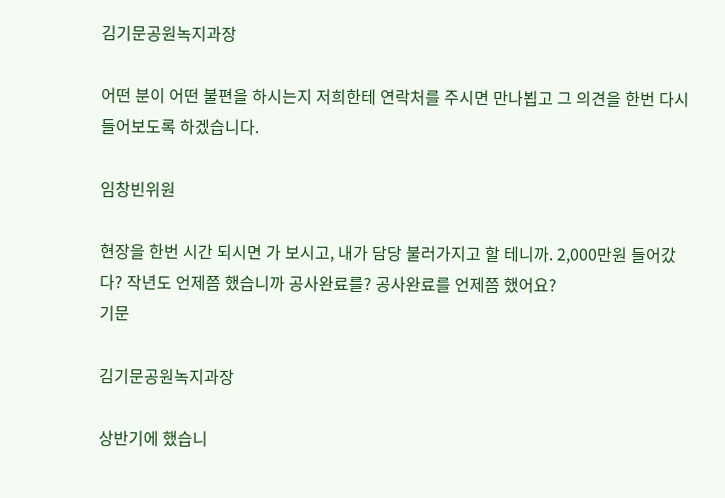김기문공원녹지과장

어떤 분이 어떤 불편을 하시는지 저희한테 연락처를 주시면 만나뵙고 그 의견을 한번 다시 들어보도록 하겠습니다.

임창빈위원

현장을 한번 시간 되시면 가 보시고, 내가 담당 불러가지고 할 테니까. 2,000만원 들어갔다? 작년도 언제쯤 했습니까 공사완료를? 공사완료를 언제쯤 했어요?
기문

김기문공원녹지과장

상반기에 했습니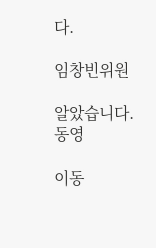다.

임창빈위원

알았습니다.
동영

이동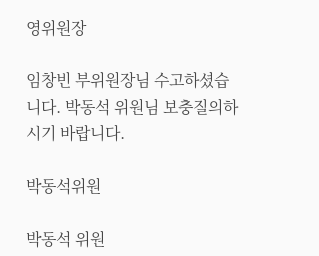영위원장

임창빈 부위원장님 수고하셨습니다. 박동석 위원님 보충질의하시기 바랍니다.

박동석위원

박동석 위원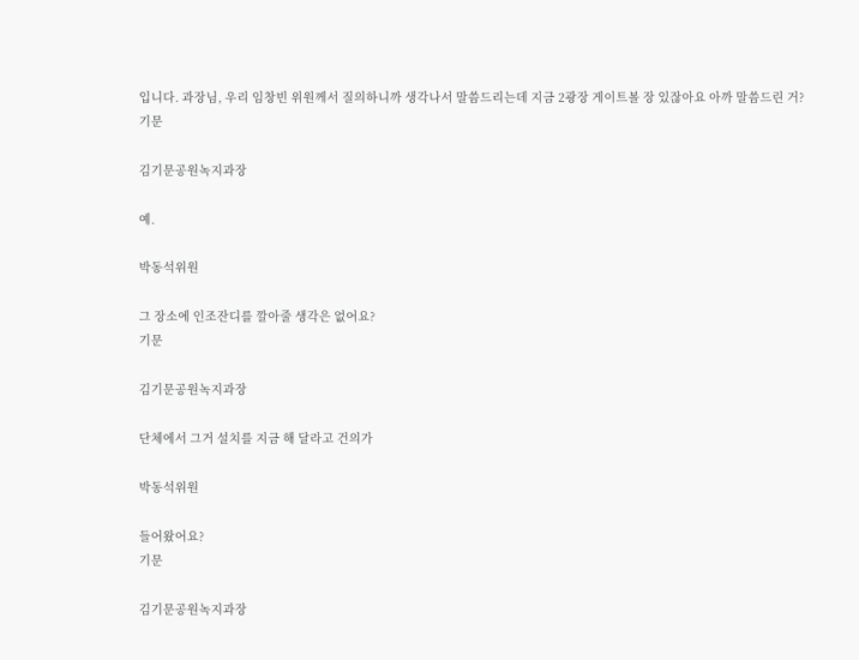입니다. 과장님, 우리 임창빈 위원께서 질의하니까 생각나서 말씀드리는데 지금 2광장 게이트볼 장 있잖아요 아까 말씀드린 거?
기문

김기문공원녹지과장

예.

박동석위원

그 장소에 인조잔디를 깔아줄 생각은 없어요?
기문

김기문공원녹지과장

단체에서 그거 설치를 지금 해 달라고 건의가

박동석위원

들어왔어요?
기문

김기문공원녹지과장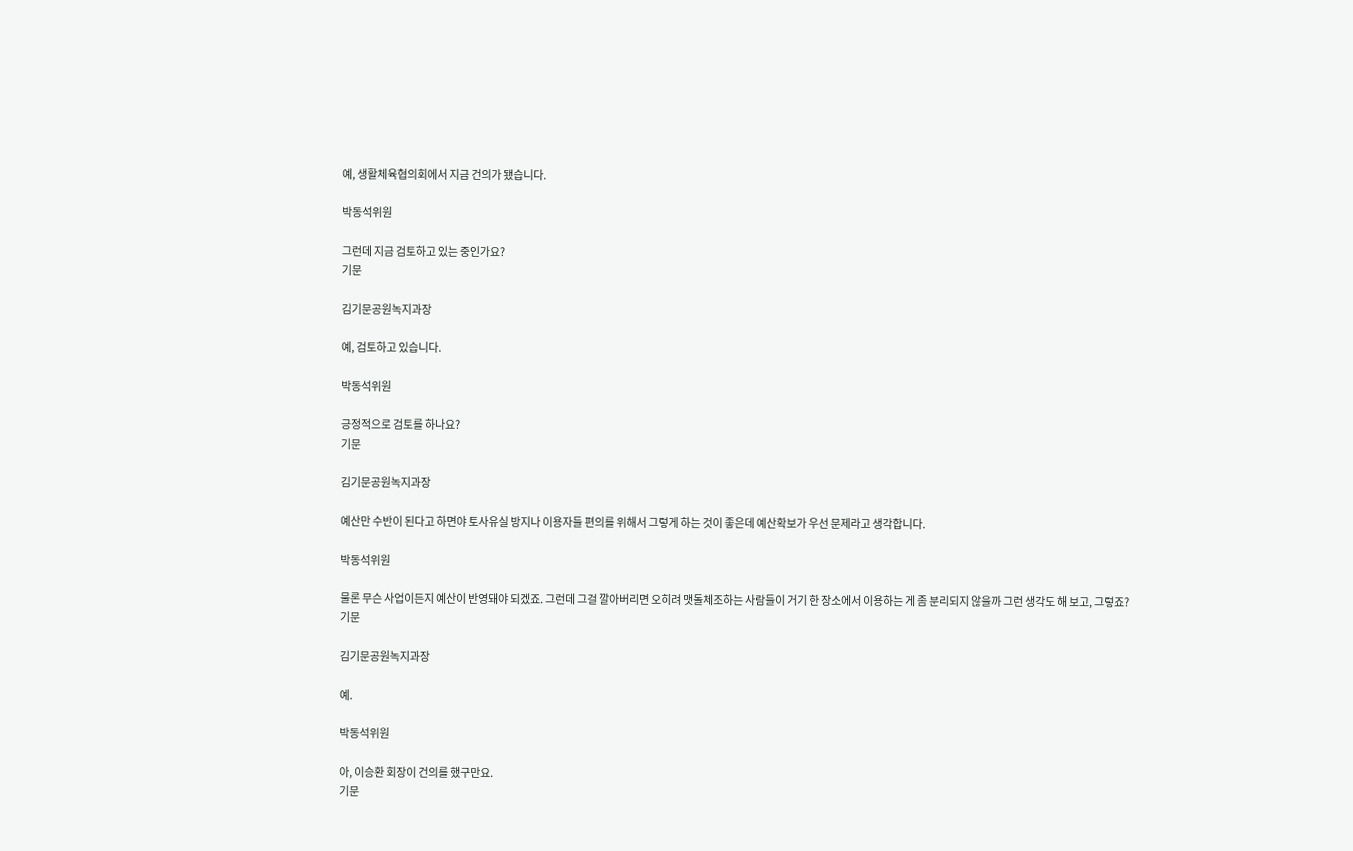예, 생활체육협의회에서 지금 건의가 됐습니다.

박동석위원

그런데 지금 검토하고 있는 중인가요?
기문

김기문공원녹지과장

예, 검토하고 있습니다.

박동석위원

긍정적으로 검토를 하나요?
기문

김기문공원녹지과장

예산만 수반이 된다고 하면야 토사유실 방지나 이용자들 편의를 위해서 그렇게 하는 것이 좋은데 예산확보가 우선 문제라고 생각합니다.

박동석위원

물론 무슨 사업이든지 예산이 반영돼야 되겠죠. 그런데 그걸 깔아버리면 오히려 맷돌체조하는 사람들이 거기 한 장소에서 이용하는 게 좀 분리되지 않을까 그런 생각도 해 보고, 그렇죠?
기문

김기문공원녹지과장

예.

박동석위원

아, 이승환 회장이 건의를 했구만요.
기문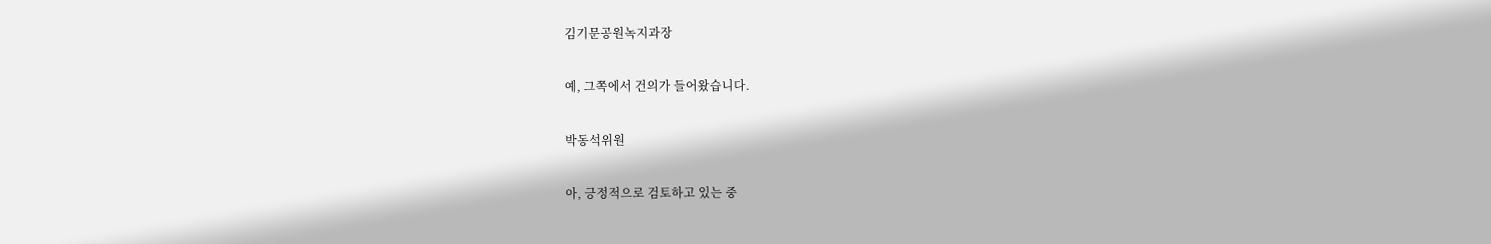김기문공원녹지과장

예, 그쪽에서 건의가 들어왔습니다.

박동석위원

아, 긍정적으로 검토하고 있는 중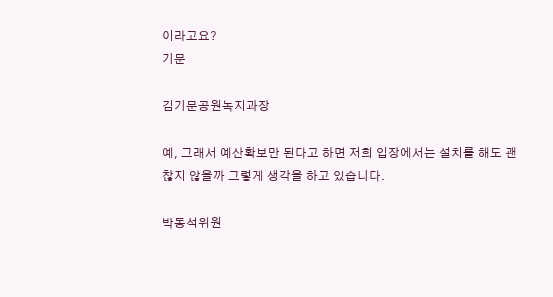이라고요?
기문

김기문공원녹지과장

예, 그래서 예산확보만 된다고 하면 저희 입장에서는 설치를 해도 괜찮지 않을까 그렇게 생각을 하고 있습니다.

박동석위원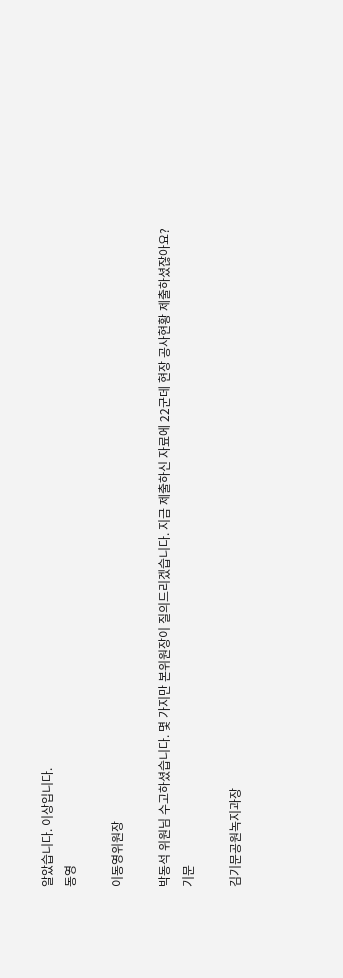알았습니다. 이상입니다.
동영

이동영위원장

박동석 위원님 수고하셨습니다. 몇 가지만 본위원장이 질의드리겠습니다. 지금 제출하신 자료에 22군데 현장 공사현황 제출하셨잖아요?
기문

김기문공원녹지과장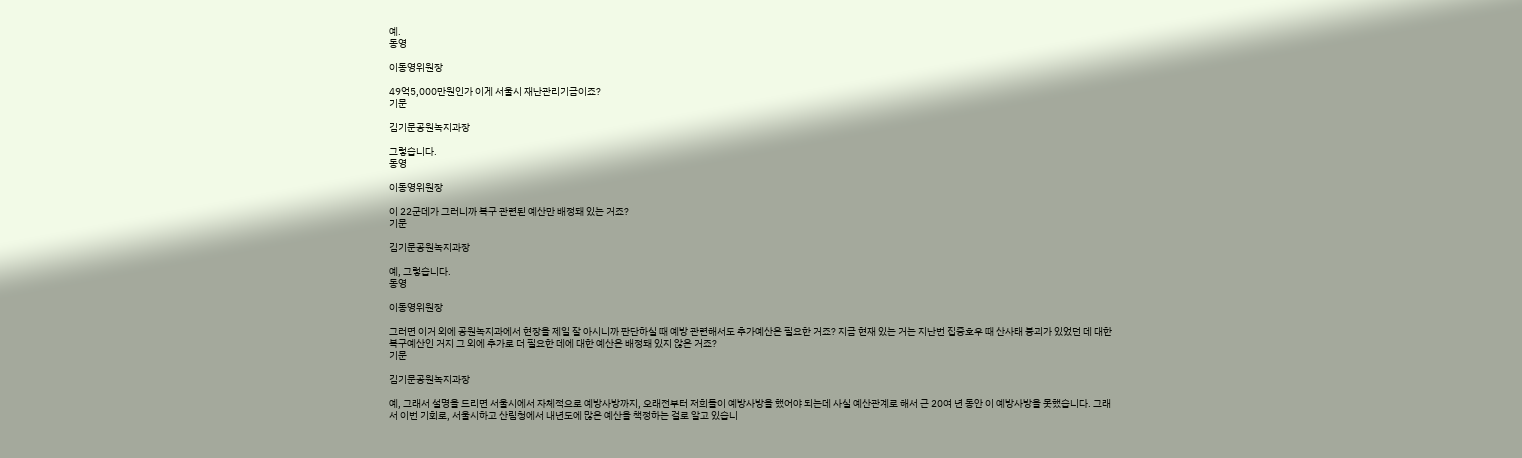예.
동영

이동영위원장

49억5,000만원인가 이게 서울시 재난관리기금이죠?
기문

김기문공원녹지과장

그렇습니다.
동영

이동영위원장

이 22군데가 그러니까 복구 관련된 예산만 배정돼 있는 거죠?
기문

김기문공원녹지과장

예, 그렇습니다.
동영

이동영위원장

그러면 이거 외에 공원녹지과에서 현장을 제일 잘 아시니까 판단하실 때 예방 관련해서도 추가예산은 필요한 거죠? 지금 현재 있는 거는 지난번 집중호우 때 산사태 붕괴가 있었던 데 대한 복구예산인 거지 그 외에 추가로 더 필요한 데에 대한 예산은 배정돼 있지 않은 거죠?
기문

김기문공원녹지과장

예, 그래서 설명을 드리면 서울시에서 자체적으로 예방사방까지, 오래전부터 저희들이 예방사방을 했어야 되는데 사실 예산관계로 해서 근 20여 년 동안 이 예방사방을 못했습니다. 그래서 이번 기회로, 서울시하고 산림청에서 내년도에 많은 예산을 책정하는 걸로 알고 있습니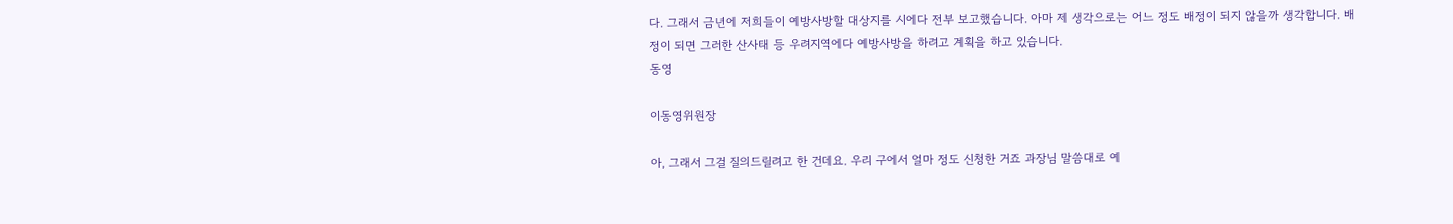다. 그래서 금년에 저희들이 예방사방할 대상지를 시에다 전부 보고했습니다. 아마 제 생각으로는 어느 정도 배정이 되지 않을까 생각합니다. 배정이 되면 그러한 산사태 등 우려지역에다 예방사방을 하려고 계획을 하고 있습니다.
동영

이동영위원장

아, 그래서 그걸 질의드릴려고 한 건데요. 우리 구에서 얼마 정도 신청한 거죠 과장님 말씀대로 예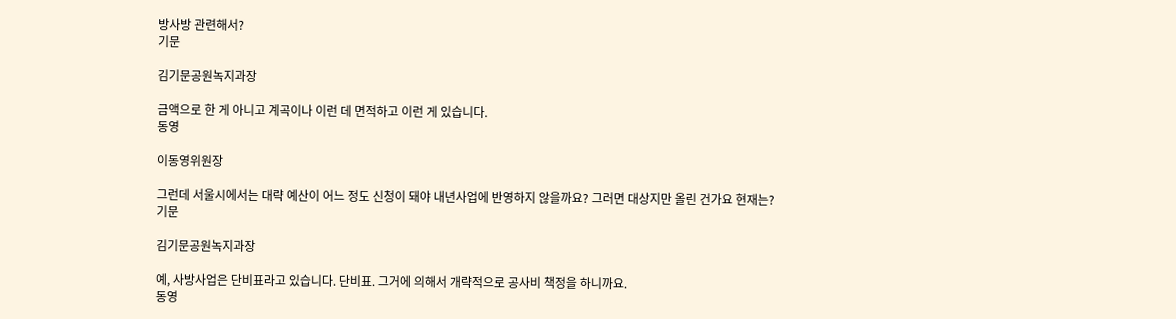방사방 관련해서?
기문

김기문공원녹지과장

금액으로 한 게 아니고 계곡이나 이런 데 면적하고 이런 게 있습니다.
동영

이동영위원장

그런데 서울시에서는 대략 예산이 어느 정도 신청이 돼야 내년사업에 반영하지 않을까요? 그러면 대상지만 올린 건가요 현재는?
기문

김기문공원녹지과장

예, 사방사업은 단비표라고 있습니다. 단비표. 그거에 의해서 개략적으로 공사비 책정을 하니까요.
동영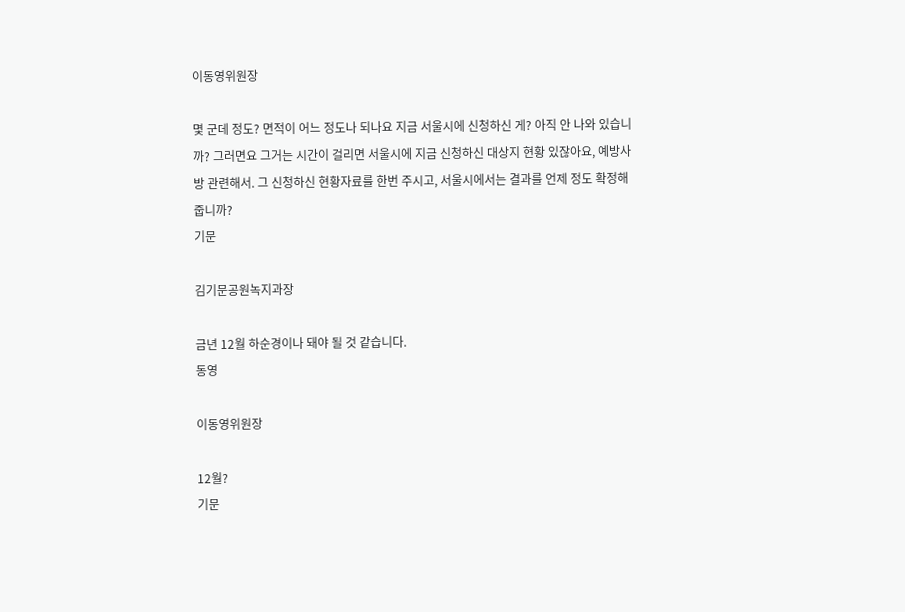이동영위원장

몇 군데 정도? 면적이 어느 정도나 되나요 지금 서울시에 신청하신 게? 아직 안 나와 있습니까? 그러면요 그거는 시간이 걸리면 서울시에 지금 신청하신 대상지 현황 있잖아요, 예방사방 관련해서. 그 신청하신 현황자료를 한번 주시고, 서울시에서는 결과를 언제 정도 확정해 줍니까?
기문

김기문공원녹지과장

금년 12월 하순경이나 돼야 될 것 같습니다.
동영

이동영위원장

12월?
기문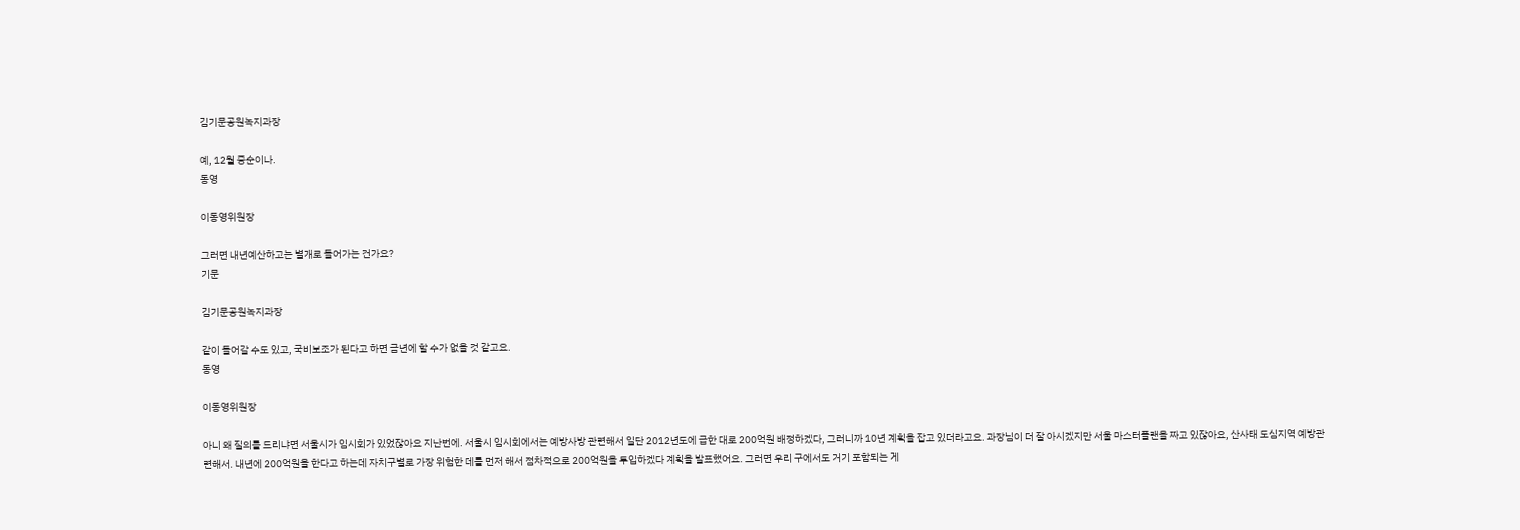김기문공원녹지과장

예, 12월 중순이나.
동영

이동영위원장

그러면 내년예산하고는 별개로 들어가는 건가요?
기문

김기문공원녹지과장

같이 들어갈 수도 있고, 국비보조가 된다고 하면 금년에 할 수가 없을 것 같고요.
동영

이동영위원장

아니 왜 질의를 드리냐면 서울시가 임시회가 있었잖아요 지난번에. 서울시 임시회에서는 예방사방 관련해서 일단 2012년도에 급한 대로 200억원 배정하겠다, 그러니까 10년 계획을 잡고 있더라고요. 과장님이 더 잘 아시겠지만 서울 마스터플랜을 짜고 있잖아요, 산사태 도심지역 예방관련해서. 내년에 200억원을 한다고 하는데 자치구별로 가장 위험한 데를 먼저 해서 점차적으로 200억원을 투입하겠다 계획을 발표했어요. 그러면 우리 구에서도 거기 포함되는 게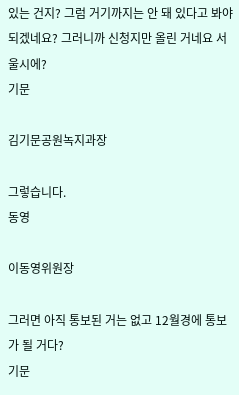있는 건지? 그럼 거기까지는 안 돼 있다고 봐야 되겠네요? 그러니까 신청지만 올린 거네요 서울시에?
기문

김기문공원녹지과장

그렇습니다.
동영

이동영위원장

그러면 아직 통보된 거는 없고 12월경에 통보가 될 거다?
기문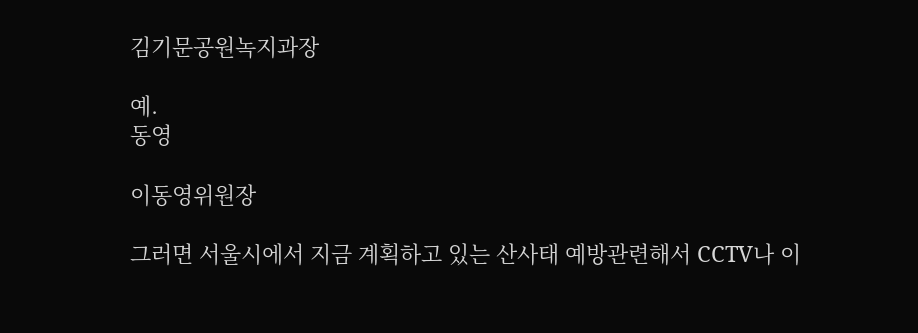김기문공원녹지과장

예.
동영

이동영위원장

그러면 서울시에서 지금 계획하고 있는 산사태 예방관련해서 CCTV나 이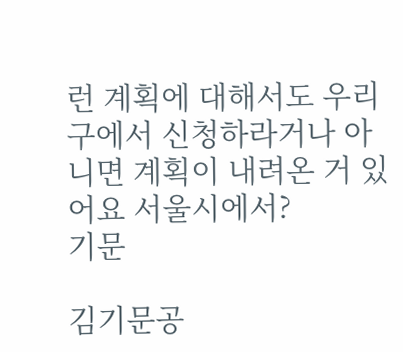런 계획에 대해서도 우리 구에서 신청하라거나 아니면 계획이 내려온 거 있어요 서울시에서?
기문

김기문공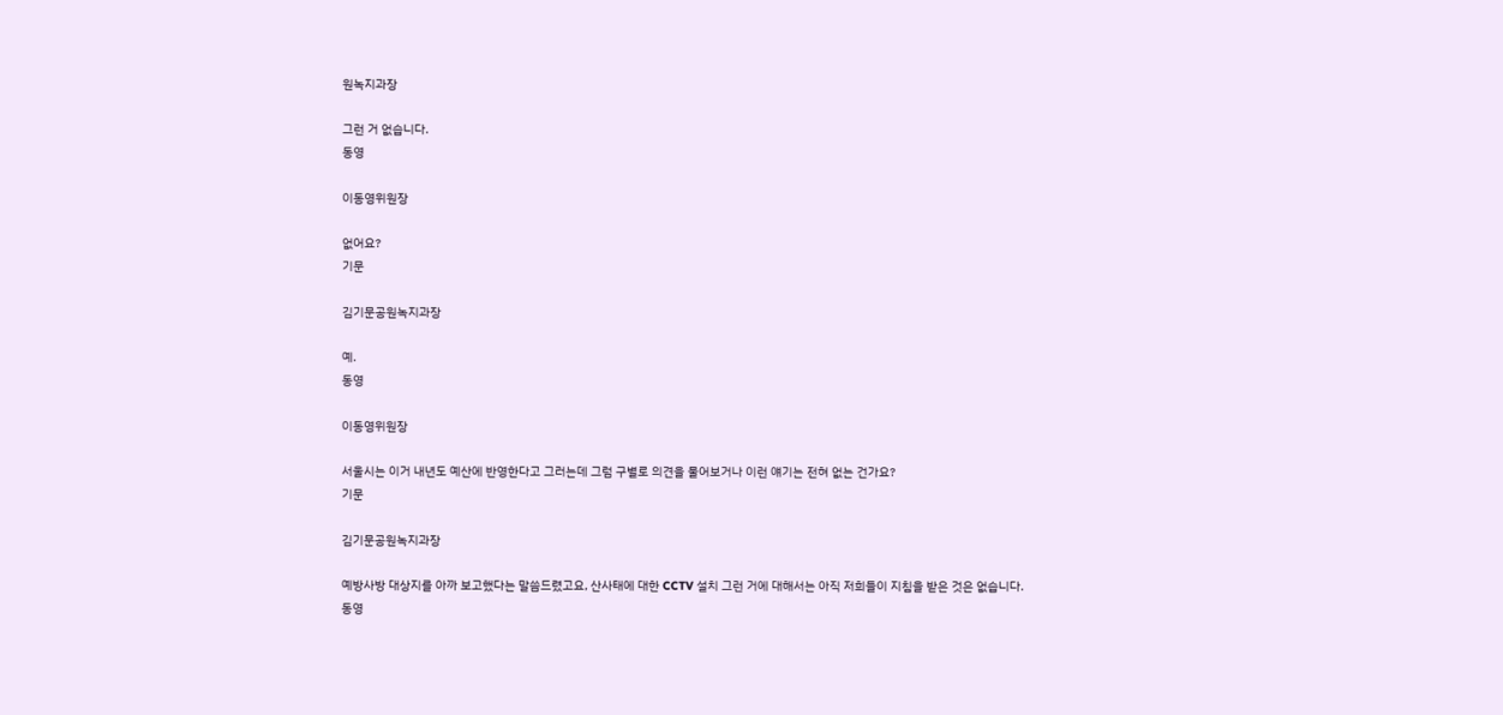원녹지과장

그런 거 없습니다.
동영

이동영위원장

없어요?
기문

김기문공원녹지과장

예.
동영

이동영위원장

서울시는 이거 내년도 예산에 반영한다고 그러는데 그럼 구별로 의견을 물어보거나 이런 얘기는 전혀 없는 건가요?
기문

김기문공원녹지과장

예방사방 대상지를 아까 보고했다는 말씀드렸고요, 산사태에 대한 CCTV 설치 그런 거에 대해서는 아직 저희들이 지침을 받은 것은 없습니다.
동영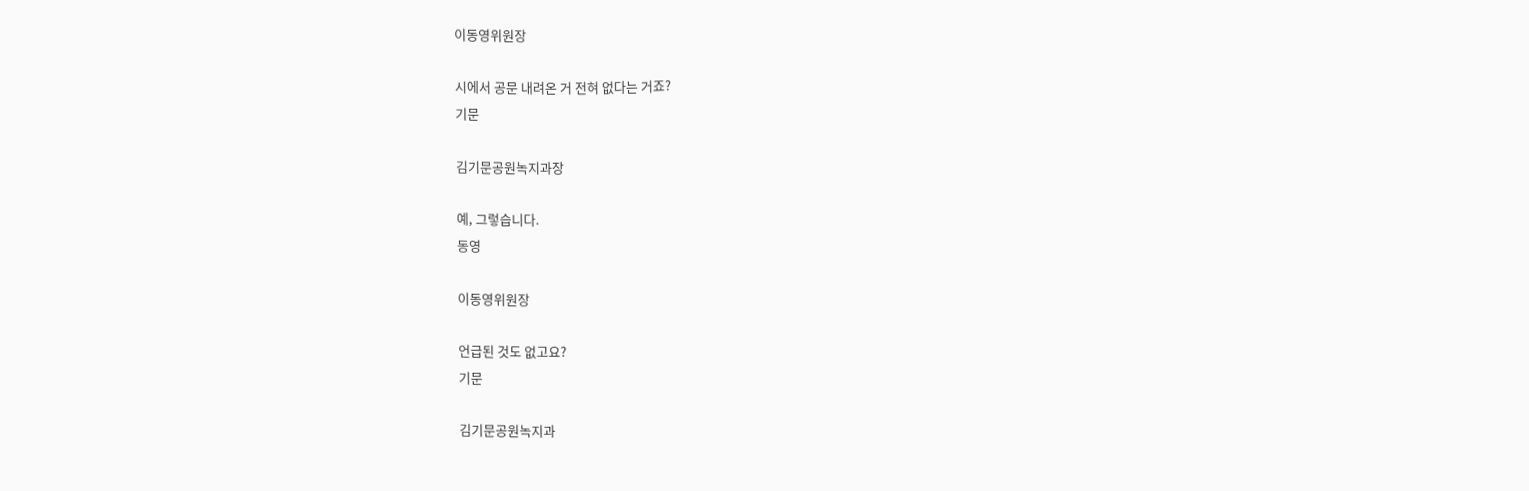이동영위원장

시에서 공문 내려온 거 전혀 없다는 거죠?
기문

김기문공원녹지과장

예, 그렇습니다.
동영

이동영위원장

언급된 것도 없고요?
기문

김기문공원녹지과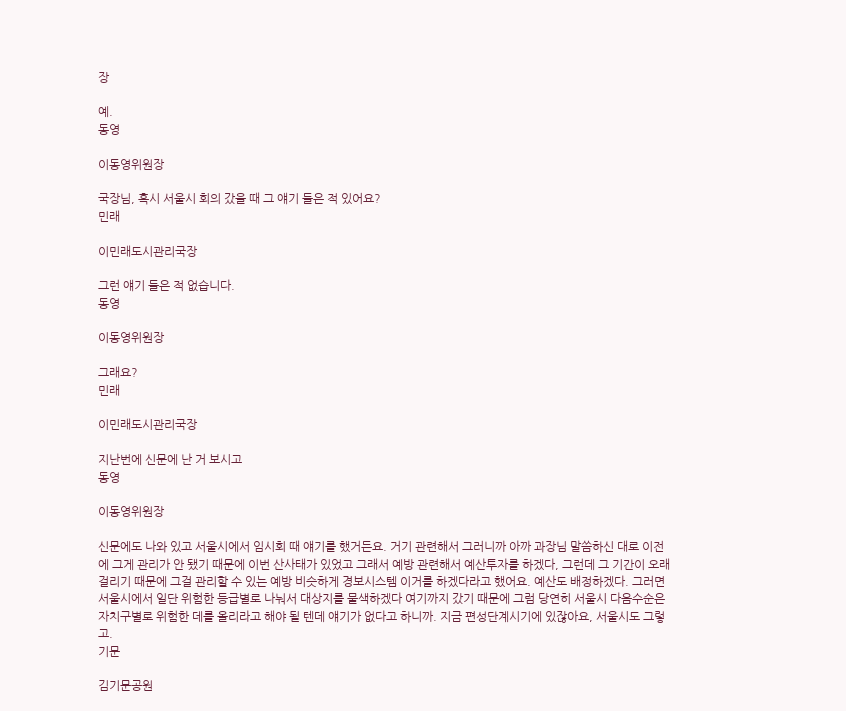장

예.
동영

이동영위원장

국장님, 혹시 서울시 회의 갔을 때 그 얘기 들은 적 있어요?
민래

이민래도시관리국장

그런 얘기 들은 적 없습니다.
동영

이동영위원장

그래요?
민래

이민래도시관리국장

지난번에 신문에 난 거 보시고
동영

이동영위원장

신문에도 나와 있고 서울시에서 임시회 때 얘기를 했거든요. 거기 관련해서 그러니까 아까 과장님 말씀하신 대로 이전에 그게 관리가 안 됐기 때문에 이번 산사태가 있었고 그래서 예방 관련해서 예산투자를 하겠다, 그런데 그 기간이 오래 걸리기 때문에 그걸 관리할 수 있는 예방 비슷하게 경보시스템 이거를 하겠다라고 했어요. 예산도 배정하겠다. 그러면 서울시에서 일단 위험한 등급별로 나눠서 대상지를 물색하겠다 여기까지 갔기 때문에 그럼 당연히 서울시 다음수순은 자치구별로 위험한 데를 올리라고 해야 될 텐데 얘기가 없다고 하니까. 지금 편성단계시기에 있잖아요, 서울시도 그렇고.
기문

김기문공원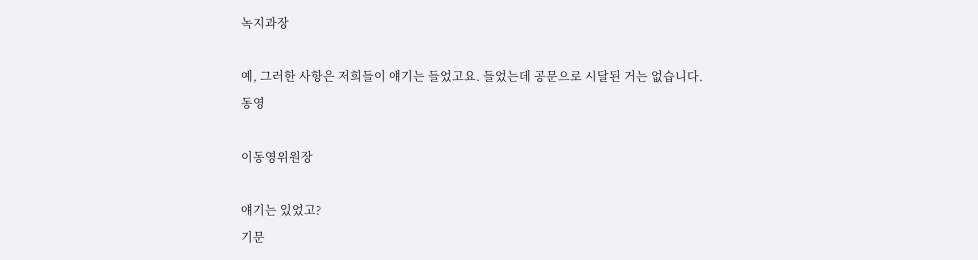녹지과장

예, 그러한 사항은 저희들이 얘기는 들었고요. 들었는데 공문으로 시달된 거는 없습니다.
동영

이동영위원장

얘기는 있었고?
기문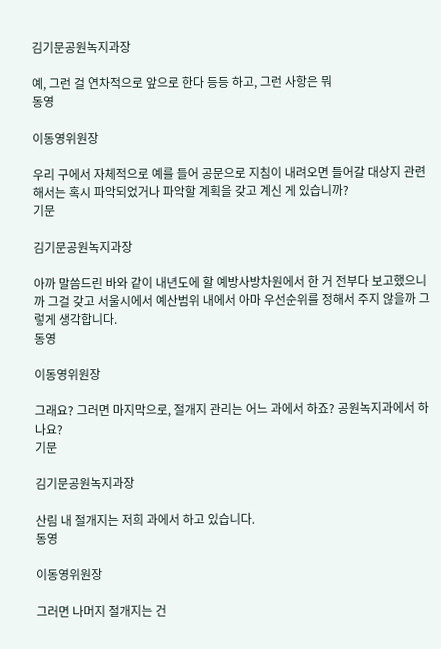김기문공원녹지과장

예, 그런 걸 연차적으로 앞으로 한다 등등 하고, 그런 사항은 뭐
동영

이동영위원장

우리 구에서 자체적으로 예를 들어 공문으로 지침이 내려오면 들어갈 대상지 관련해서는 혹시 파악되었거나 파악할 계획을 갖고 계신 게 있습니까?
기문

김기문공원녹지과장

아까 말씀드린 바와 같이 내년도에 할 예방사방차원에서 한 거 전부다 보고했으니까 그걸 갖고 서울시에서 예산범위 내에서 아마 우선순위를 정해서 주지 않을까 그렇게 생각합니다.
동영

이동영위원장

그래요? 그러면 마지막으로, 절개지 관리는 어느 과에서 하죠? 공원녹지과에서 하나요?
기문

김기문공원녹지과장

산림 내 절개지는 저희 과에서 하고 있습니다.
동영

이동영위원장

그러면 나머지 절개지는 건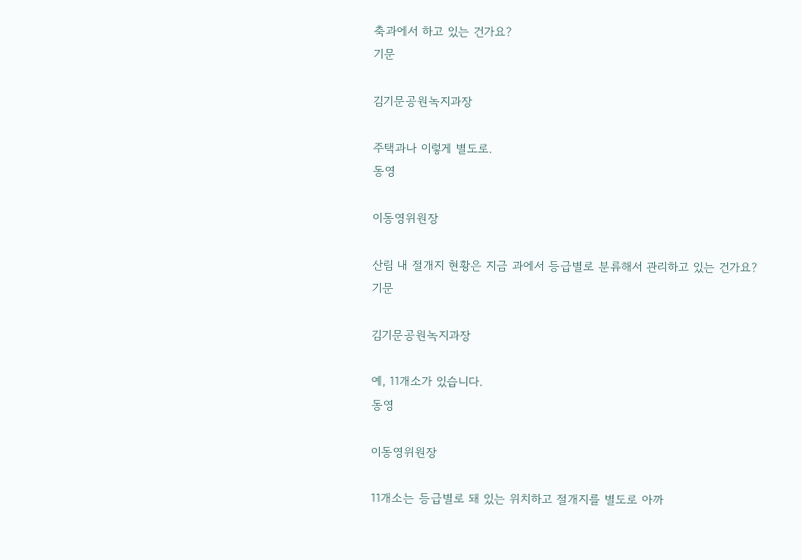축과에서 하고 있는 건가요?
기문

김기문공원녹지과장

주택과나 이렇게 별도로.
동영

이동영위원장

산림 내 절개지 현황은 지금 과에서 등급별로 분류해서 관리하고 있는 건가요?
기문

김기문공원녹지과장

예, 11개소가 있습니다.
동영

이동영위원장

11개소는 등급별로 돼 있는 위치하고 절개지를 별도로 아까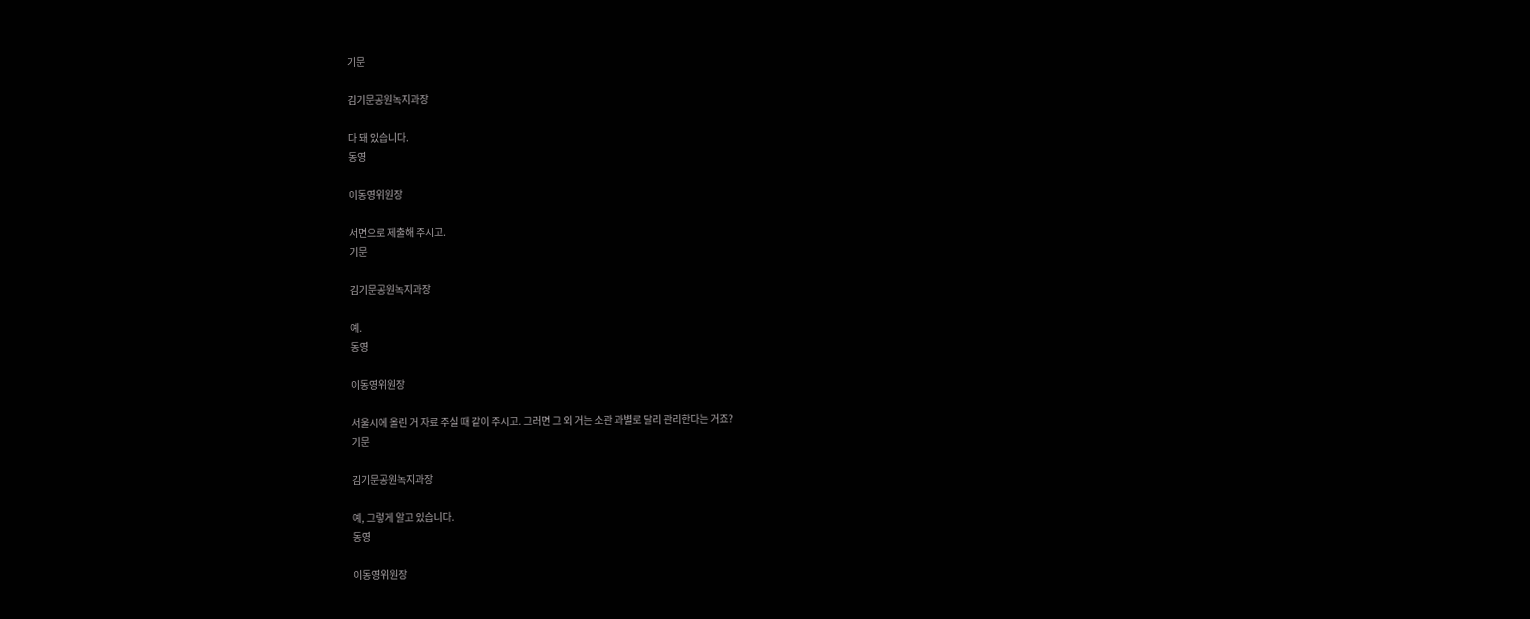기문

김기문공원녹지과장

다 돼 있습니다.
동영

이동영위원장

서면으로 제출해 주시고.
기문

김기문공원녹지과장

예.
동영

이동영위원장

서울시에 올린 거 자료 주실 때 같이 주시고. 그러면 그 외 거는 소관 과별로 달리 관리한다는 거죠?
기문

김기문공원녹지과장

예, 그렇게 알고 있습니다.
동영

이동영위원장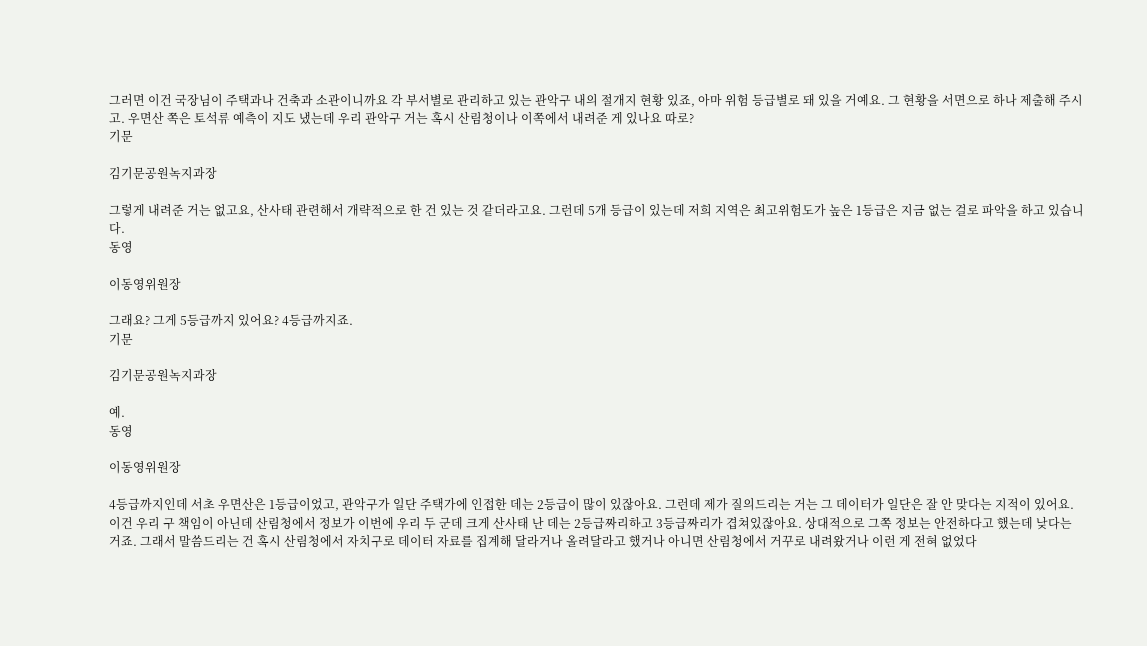그러면 이건 국장님이 주택과나 건축과 소관이니까요 각 부서별로 관리하고 있는 관악구 내의 절개지 현황 있죠, 아마 위험 등급별로 돼 있을 거예요. 그 현황을 서면으로 하나 제출해 주시고. 우면산 쪽은 토석류 예측이 지도 냈는데 우리 관악구 거는 혹시 산림청이나 이쪽에서 내려준 게 있나요 따로?
기문

김기문공원녹지과장

그렇게 내려준 거는 없고요, 산사태 관련해서 개략적으로 한 건 있는 것 같더라고요. 그런데 5개 등급이 있는데 저희 지역은 최고위험도가 높은 1등급은 지금 없는 걸로 파악을 하고 있습니다.
동영

이동영위원장

그래요? 그게 5등급까지 있어요? 4등급까지죠.
기문

김기문공원녹지과장

예.
동영

이동영위원장

4등급까지인데 서초 우면산은 1등급이었고, 관악구가 일단 주택가에 인접한 데는 2등급이 많이 있잖아요. 그런데 제가 질의드리는 거는 그 데이터가 일단은 잘 안 맞다는 지적이 있어요. 이건 우리 구 책임이 아닌데 산림청에서 정보가 이번에 우리 두 군데 크게 산사태 난 데는 2등급짜리하고 3등급짜리가 겹쳐있잖아요. 상대적으로 그쪽 정보는 안전하다고 했는데 낮다는 거죠. 그래서 말씀드리는 건 혹시 산림청에서 자치구로 데이터 자료를 집계해 달라거나 올려달라고 했거나 아니면 산림청에서 거꾸로 내려왔거나 이런 게 전혀 없었다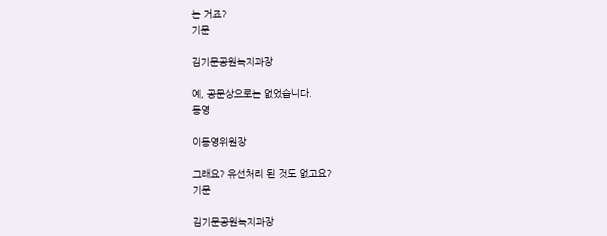는 거죠?
기문

김기문공원녹지과장

예, 공문상으로는 없었습니다.
동영

이동영위원장

그래요? 유선처리 된 것도 없고요?
기문

김기문공원녹지과장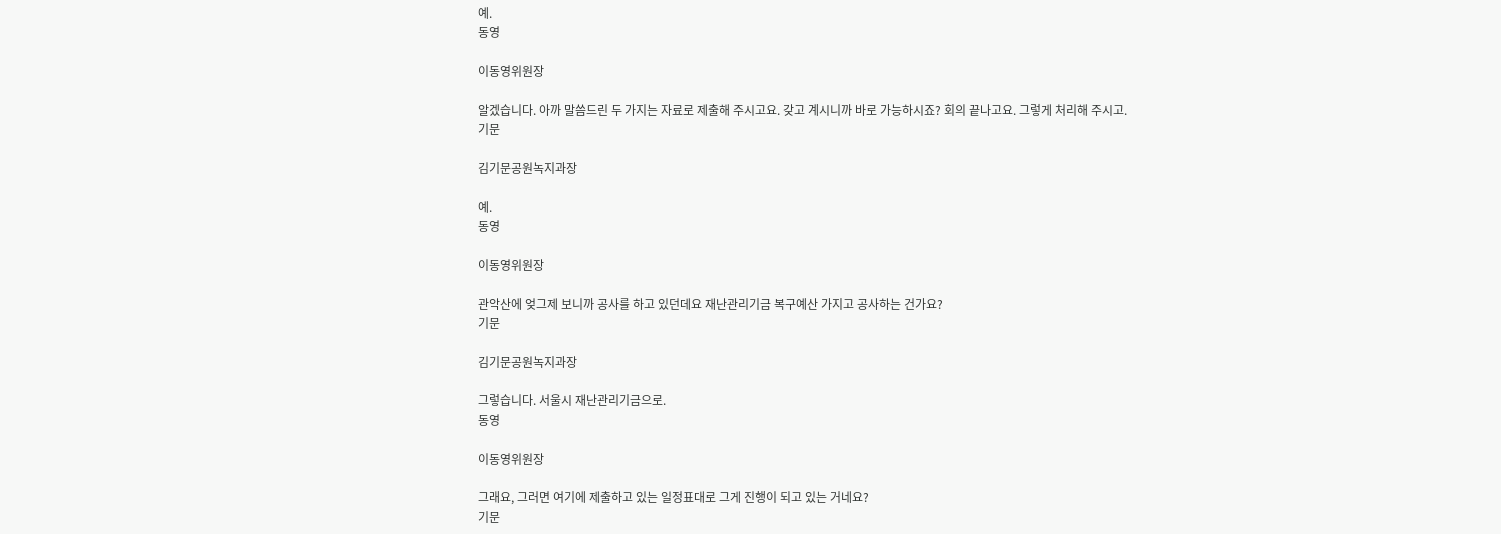예.
동영

이동영위원장

알겠습니다. 아까 말씀드린 두 가지는 자료로 제출해 주시고요. 갖고 계시니까 바로 가능하시죠? 회의 끝나고요. 그렇게 처리해 주시고.
기문

김기문공원녹지과장

예.
동영

이동영위원장

관악산에 엊그제 보니까 공사를 하고 있던데요 재난관리기금 복구예산 가지고 공사하는 건가요?
기문

김기문공원녹지과장

그렇습니다. 서울시 재난관리기금으로.
동영

이동영위원장

그래요, 그러면 여기에 제출하고 있는 일정표대로 그게 진행이 되고 있는 거네요?
기문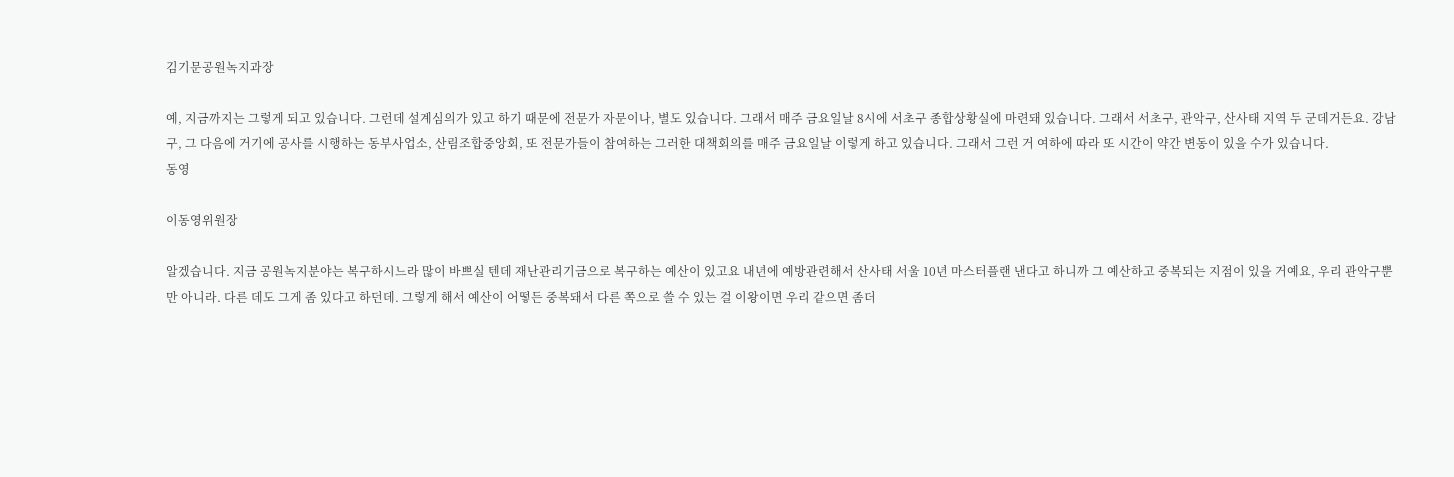김기문공원녹지과장

예, 지금까지는 그렇게 되고 있습니다. 그런데 설계심의가 있고 하기 때문에 전문가 자문이나, 별도 있습니다. 그래서 매주 금요일날 8시에 서초구 종합상황실에 마련돼 있습니다. 그래서 서초구, 관악구, 산사태 지역 두 군데거든요. 강남구, 그 다음에 거기에 공사를 시행하는 동부사업소, 산림조합중앙회, 또 전문가들이 참여하는 그러한 대책회의를 매주 금요일날 이렇게 하고 있습니다. 그래서 그런 거 여하에 따라 또 시간이 약간 변동이 있을 수가 있습니다.
동영

이동영위원장

알겠습니다. 지금 공원녹지분야는 복구하시느라 많이 바쁘실 텐데 재난관리기금으로 복구하는 예산이 있고요 내년에 예방관련해서 산사태 서울 10년 마스터플랜 낸다고 하니까 그 예산하고 중복되는 지점이 있을 거예요, 우리 관악구뿐만 아니라. 다른 데도 그게 좀 있다고 하던데. 그렇게 해서 예산이 어떻든 중복돼서 다른 쪽으로 쓸 수 있는 걸 이왕이면 우리 같으면 좀더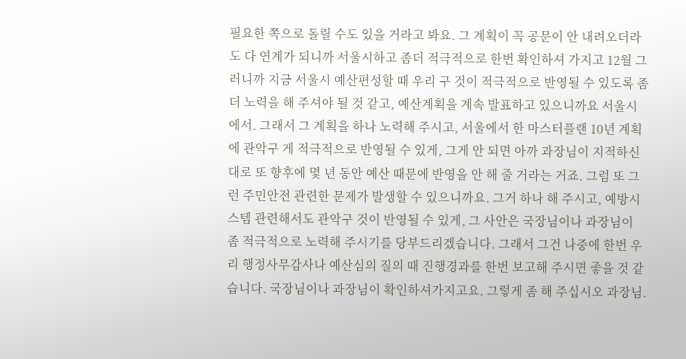필요한 쪽으로 돌릴 수도 있을 거라고 봐요. 그 계획이 꼭 공문이 안 내려오더라도 다 연계가 되니까 서울시하고 좀더 적극적으로 한번 확인하셔 가지고 12월 그러니까 지금 서울시 예산편성할 때 우리 구 것이 적극적으로 반영될 수 있도록 좀더 노력을 해 주셔야 될 것 같고, 예산계획을 계속 발표하고 있으니까요 서울시에서. 그래서 그 계획을 하나 노력해 주시고, 서울에서 한 마스터플랜 10년 계획에 관악구 게 적극적으로 반영될 수 있게, 그게 안 되면 아까 과장님이 지적하신 대로 또 향후에 몇 년 동안 예산 때문에 반영을 안 해 줄 거라는 거죠. 그럼 또 그런 주민안전 관련한 문제가 발생할 수 있으니까요. 그거 하나 해 주시고, 예방시스템 관련해서도 관악구 것이 반영될 수 있게, 그 사안은 국장님이나 과장님이 좀 적극적으로 노력해 주시기를 당부드리겠습니다. 그래서 그건 나중에 한번 우리 행정사무감사나 예산심의 질의 때 진행경과를 한번 보고해 주시면 좋을 것 같습니다. 국장님이나 과장님이 확인하셔가지고요. 그렇게 좀 해 주십시오 과장님.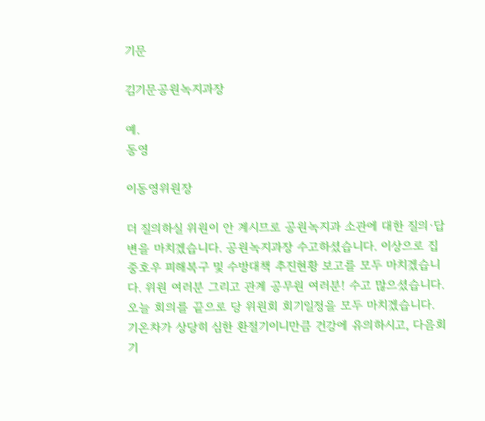기문

김기문공원녹지과장

예.
동영

이동영위원장

더 질의하실 위원이 안 계시므로 공원녹지과 소관에 대한 질의·답변을 마치겠습니다. 공원녹지과장 수고하셨습니다. 이상으로 집중호우 피해복구 및 수방대책 추진현황 보고를 모두 마치겠습니다. 위원 여러분 그리고 관계 공무원 여러분! 수고 많으셨습니다. 오늘 회의를 끝으로 당 위원회 회기일정을 모두 마치겠습니다. 기온차가 상당히 심한 환절기이니만큼 건강에 유의하시고, 다음회기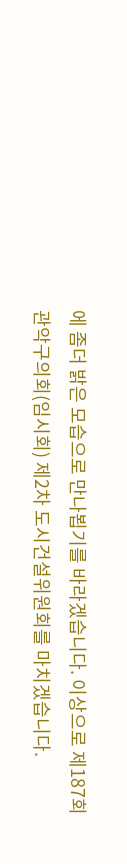에 좀더 밝은 모습으로 만나뵙기를 바라겠습니다. 이상으로 제187회 관악구의회(임시회) 제2차 도시건설위원회를 마치겠습니다.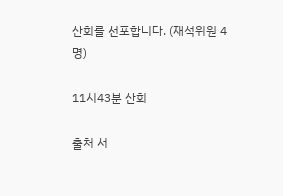산회를 선포합니다. (재석위원 4명)

11시43분 산회

출처 서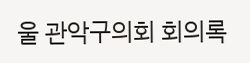울 관악구의회 회의록